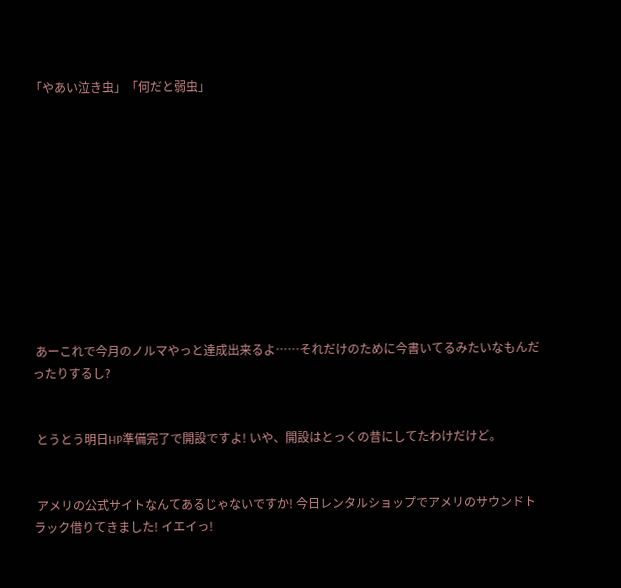「やあい泣き虫」「何だと弱虫」











 あーこれで今月のノルマやっと達成出来るよ……それだけのために今書いてるみたいなもんだったりするし?


 とうとう明日HP準備完了で開設ですよ! いや、開設はとっくの昔にしてたわけだけど。


 アメリの公式サイトなんてあるじゃないですか! 今日レンタルショップでアメリのサウンドトラック借りてきました! イエイっ!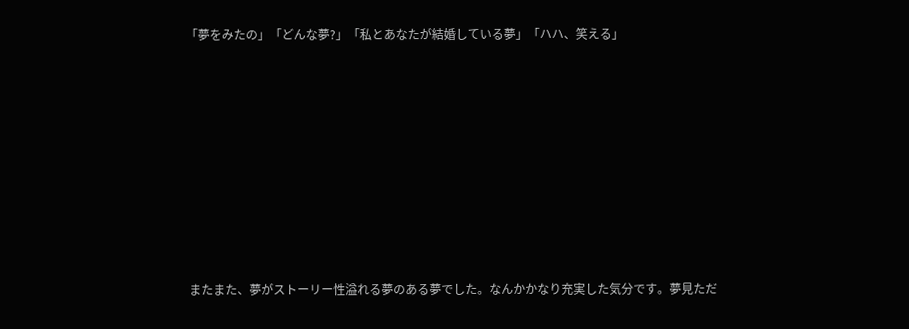「夢をみたの」「どんな夢?」「私とあなたが結婚している夢」「ハハ、笑える」










 またまた、夢がストーリー性溢れる夢のある夢でした。なんかかなり充実した気分です。夢見ただ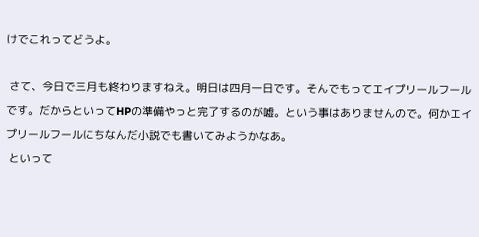けでこれってどうよ。

 さて、今日で三月も終わりますねえ。明日は四月一日です。そんでもってエイプリールフールです。だからといってHPの準備やっと完了するのが嘘。という事はありませんので。何かエイプリールフールにちなんだ小説でも書いてみようかなあ。
 といって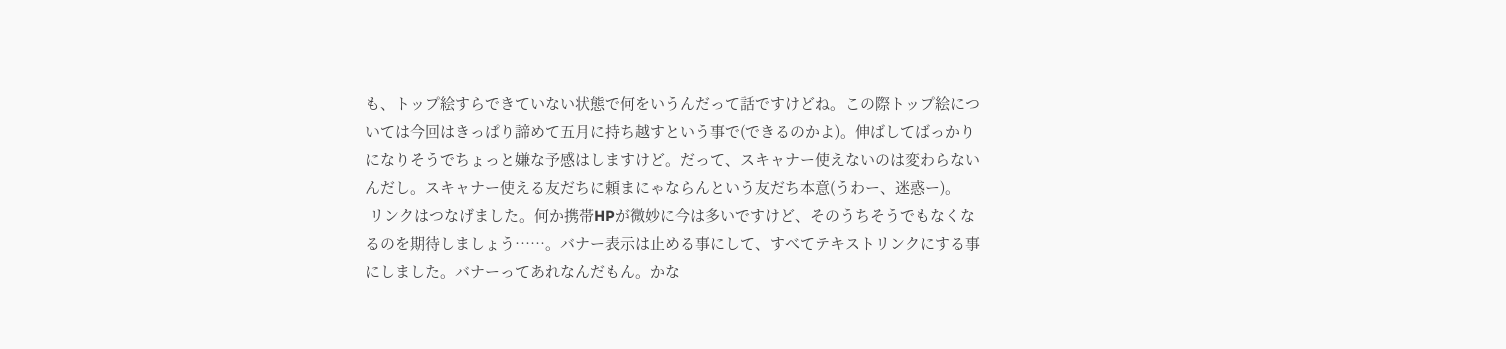も、トップ絵すらできていない状態で何をいうんだって話ですけどね。この際トップ絵については今回はきっぱり諦めて五月に持ち越すという事で(できるのかよ)。伸ばしてばっかりになりそうでちょっと嫌な予感はしますけど。だって、スキャナー使えないのは変わらないんだし。スキャナー使える友だちに頼まにゃならんという友だち本意(うわー、迷惑ー)。
 リンクはつなげました。何か携帯HPが微妙に今は多いですけど、そのうちそうでもなくなるのを期待しましょう……。バナー表示は止める事にして、すべてテキストリンクにする事にしました。バナーってあれなんだもん。かな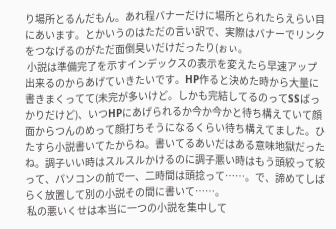り場所とるんだもん。あれ程バナーだけに場所とられたらえらい目にあいます。とかいうのはただの言い訳で、実際はバナーでリンクをつなげるのがただ面倒臭いだけだったり(ぉぃ。
 小説は準備完了を示すインデックスの表示を変えたら早速アップ出来るのからあげていきたいです。HP作ると決めた時から大量に書きまくってて(未完が多いけど。しかも完結してるのってSSばっかりだけど)、いつHPにあげられるか今か今かと待ち構えていて顔面からつんのめって顔打ちそうになるくらい待ち構えてました。ひたすら小説書いてたからね。書いてるあいだはある意味地獄だったね。調子いい時はスルスルかけるのに調子悪い時はもう頭絞って絞って、パソコンの前で一、二時間は頭捻って……。で、諦めてしばらく放置して別の小説その間に書いて……。
 私の悪いくせは本当に一つの小説を集中して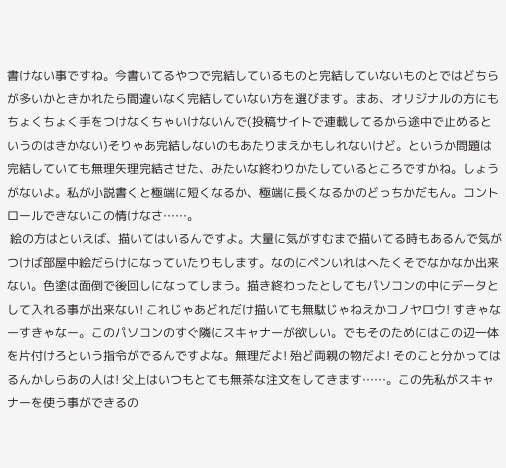書けない事ですね。今書いてるやつで完結しているものと完結していないものとではどちらが多いかときかれたら間違いなく完結していない方を選びます。まあ、オリジナルの方にもちょくちょく手をつけなくちゃいけないんで(投稿サイトで連載してるから途中で止めるというのはきかない)そりゃあ完結しないのもあたりまえかもしれないけど。というか問題は完結していても無理矢理完結させた、みたいな終わりかたしているところですかね。しょうがないよ。私が小説書くと極端に短くなるか、極端に長くなるかのどっちかだもん。コントロールできないこの情けなさ……。
 絵の方はといえば、描いてはいるんですよ。大量に気がすむまで描いてる時もあるんで気がつけば部屋中絵だらけになっていたりもします。なのにペンいれはへたくそでなかなか出来ない。色塗は面倒で後回しになってしまう。描き終わったとしてもパソコンの中にデータとして入れる事が出来ない! これじゃあどれだけ描いても無駄じゃねえかコノヤロウ! すきゃなーすきゃなー。このパソコンのすぐ隣にスキャナーが欲しい。でもそのためにはこの辺一体を片付けろという指令がでるんですよな。無理だよ! 殆ど両親の物だよ! そのこと分かってはるんかしらあの人は! 父上はいつもとても無茶な注文をしてきます……。この先私がスキャナーを使う事ができるの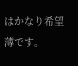はかなり希望薄です。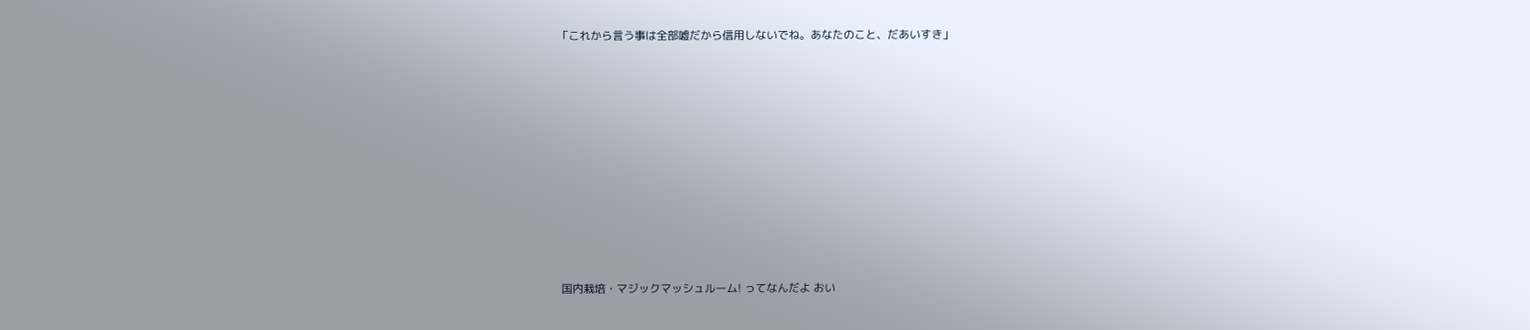「これから言う事は全部嘘だから信用しないでね。あなたのこと、だあいすき」












 国内栽培・マジックマッシュルーム! ってなんだよ おい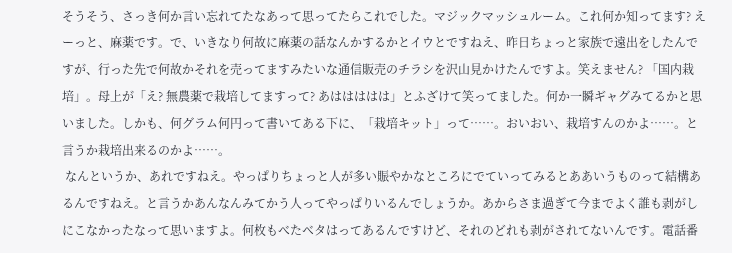そうそう、さっき何か言い忘れてたなあって思ってたらこれでした。マジックマッシュルーム。これ何か知ってます? えーっと、麻薬です。で、いきなり何故に麻薬の話なんかするかとイウとですねえ、昨日ちょっと家族で遠出をしたんですが、行った先で何故かそれを売ってますみたいな通信販売のチラシを沢山見かけたんですよ。笑えません? 「国内栽培」。母上が「え? 無農薬で栽培してますって? あははははは」とふざけて笑ってました。何か一瞬ギャグみてるかと思いました。しかも、何グラム何円って書いてある下に、「栽培キット」って……。おいおい、栽培すんのかよ……。と言うか栽培出来るのかよ……。
 なんというか、あれですねえ。やっぱりちょっと人が多い賑やかなところにでていってみるとああいうものって結構あるんですねえ。と言うかあんなんみてかう人ってやっぱりいるんでしょうか。あからさま過ぎて今までよく誰も剥がしにこなかったなって思いますよ。何枚もべたベタはってあるんですけど、それのどれも剥がされてないんです。電話番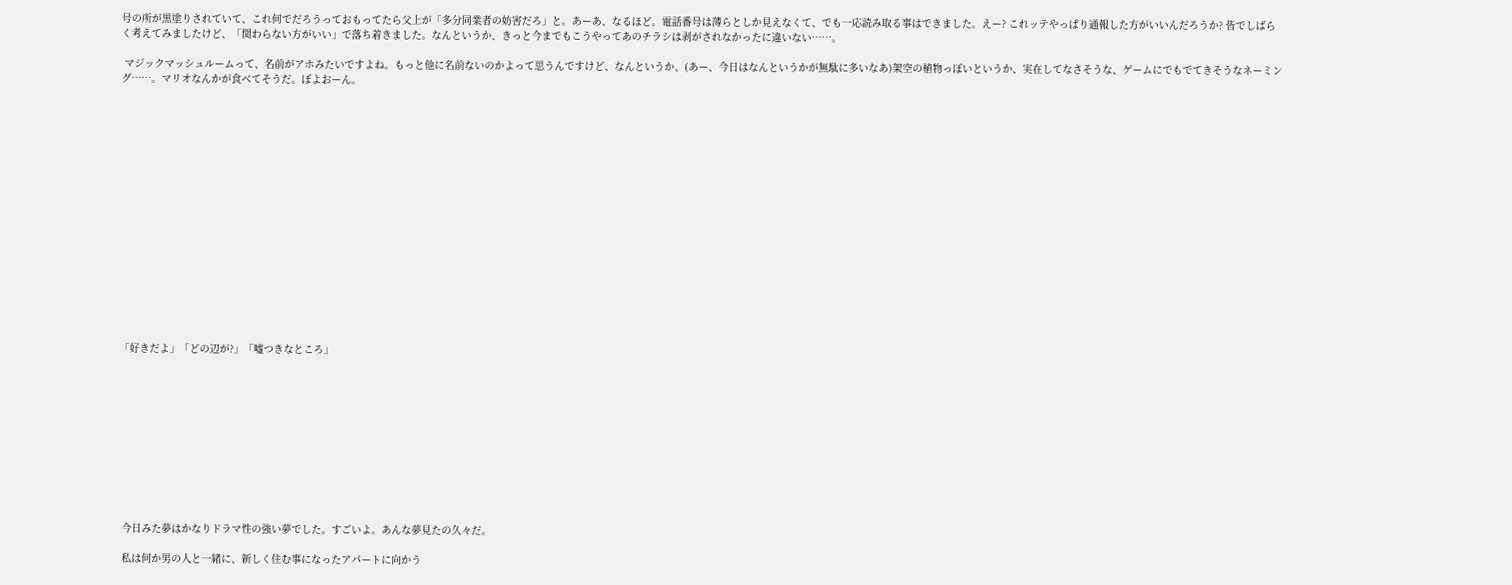号の所が黒塗りされていて、これ何でだろうっておもってたら父上が「多分同業者の妨害だろ」と。あーあ、なるほど。電話番号は薄らとしか見えなくて、でも一応読み取る事はできました。えー? これッテやっぱり通報した方がいいんだろうか? 皆でしばらく考えてみましたけど、「関わらない方がいい」で落ち着きました。なんというか、きっと今までもこうやってあのチラシは剥がされなかったに違いない……。

 マジックマッシュルームって、名前がアホみたいですよね。もっと他に名前ないのかよって思うんですけど、なんというか、(あー、今日はなんというかが無駄に多いなあ)架空の植物っぽいというか、実在してなさそうな、ゲームにでもでてきそうなネーミング……。マリオなんかが食べてそうだ。ぽよおーん。

















「好きだよ」「どの辺が?」「嘘つきなところ」











 今日みた夢はかなりドラマ性の強い夢でした。すごいよ。あんな夢見たの久々だ。

 私は何か男の人と一緒に、新しく住む事になったアパートに向かう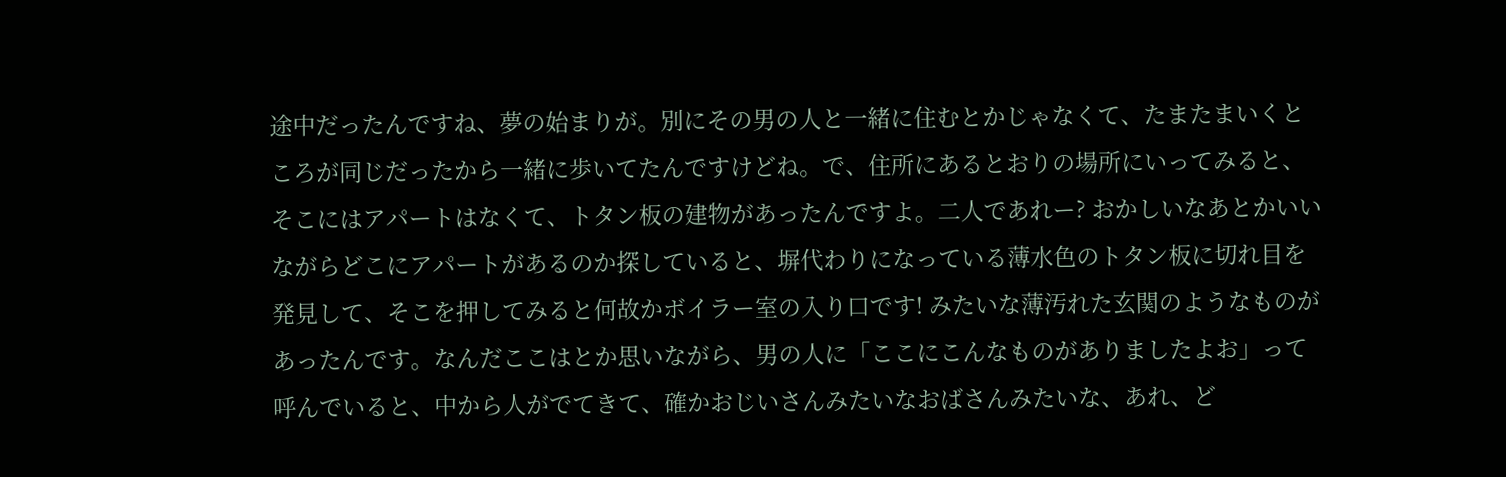途中だったんですね、夢の始まりが。別にその男の人と一緒に住むとかじゃなくて、たまたまいくところが同じだったから一緒に歩いてたんですけどね。で、住所にあるとおりの場所にいってみると、そこにはアパートはなくて、トタン板の建物があったんですよ。二人であれー? おかしいなあとかいいながらどこにアパートがあるのか探していると、塀代わりになっている薄水色のトタン板に切れ目を発見して、そこを押してみると何故かボイラー室の入り口です! みたいな薄汚れた玄関のようなものがあったんです。なんだここはとか思いながら、男の人に「ここにこんなものがありましたよお」って呼んでいると、中から人がでてきて、確かおじいさんみたいなおばさんみたいな、あれ、ど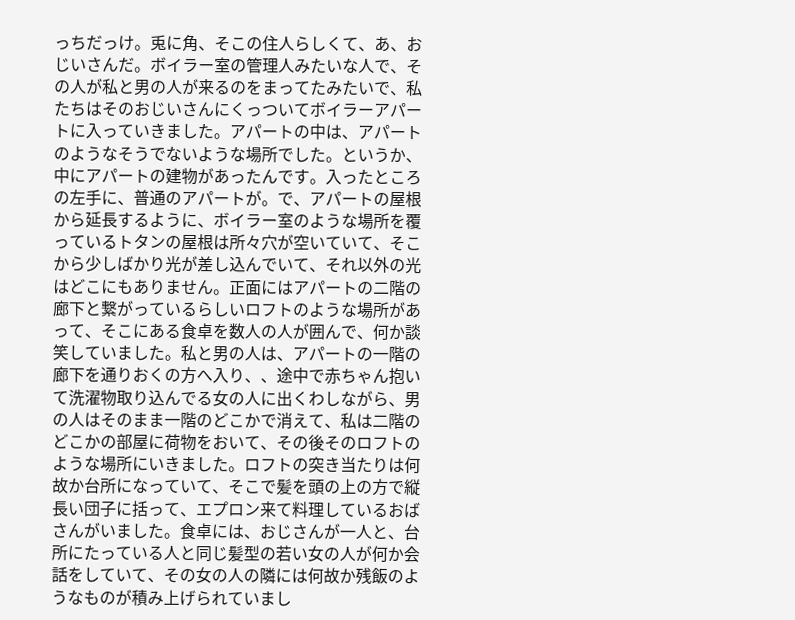っちだっけ。兎に角、そこの住人らしくて、あ、おじいさんだ。ボイラー室の管理人みたいな人で、その人が私と男の人が来るのをまってたみたいで、私たちはそのおじいさんにくっついてボイラーアパートに入っていきました。アパートの中は、アパートのようなそうでないような場所でした。というか、中にアパートの建物があったんです。入ったところの左手に、普通のアパートが。で、アパートの屋根から延長するように、ボイラー室のような場所を覆っているトタンの屋根は所々穴が空いていて、そこから少しばかり光が差し込んでいて、それ以外の光はどこにもありません。正面にはアパートの二階の廊下と繋がっているらしいロフトのような場所があって、そこにある食卓を数人の人が囲んで、何か談笑していました。私と男の人は、アパートの一階の廊下を通りおくの方へ入り、、途中で赤ちゃん抱いて洗濯物取り込んでる女の人に出くわしながら、男の人はそのまま一階のどこかで消えて、私は二階のどこかの部屋に荷物をおいて、その後そのロフトのような場所にいきました。ロフトの突き当たりは何故か台所になっていて、そこで髪を頭の上の方で縦長い団子に括って、エプロン来て料理しているおばさんがいました。食卓には、おじさんが一人と、台所にたっている人と同じ髪型の若い女の人が何か会話をしていて、その女の人の隣には何故か残飯のようなものが積み上げられていまし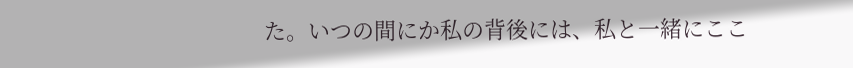た。いつの間にか私の背後には、私と一緒にここ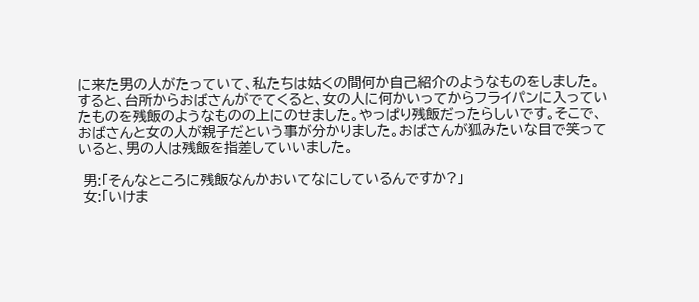に来た男の人がたっていて、私たちは姑くの間何か自己紹介のようなものをしました。すると、台所からおばさんがでてくると、女の人に何かいってからフライパンに入っていたものを残飯のようなものの上にのせました。やっぱり残飯だったらしいです。そこで、おばさんと女の人が親子だという事が分かりました。おばさんが狐みたいな目で笑っていると、男の人は残飯を指差していいました。

 男:「そんなところに残飯なんかおいてなにしているんですか?」
 女:「いけま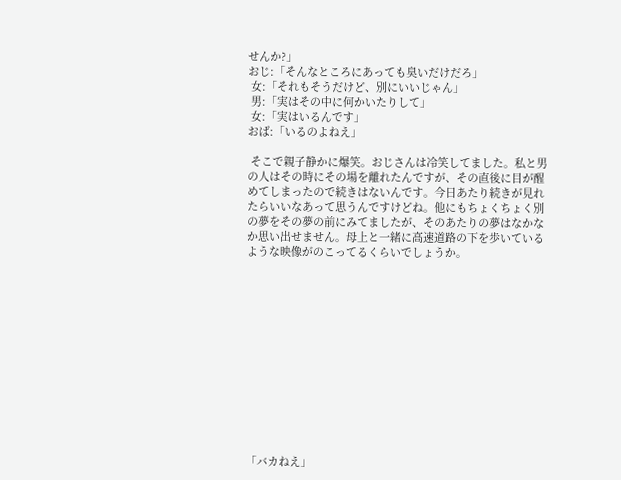せんか?」
おじ:「そんなところにあっても臭いだけだろ」
 女:「それもそうだけど、別にいいじゃん」
 男:「実はその中に何かいたりして」
 女:「実はいるんです」
おば:「いるのよねえ」

 そこで親子静かに爆笑。おじさんは冷笑してました。私と男の人はその時にその場を離れたんですが、その直後に目が醒めてしまったので続きはないんです。今日あたり続きが見れたらいいなあって思うんですけどね。他にもちょくちょく別の夢をその夢の前にみてましたが、そのあたりの夢はなかなか思い出せません。母上と一緒に高速道路の下を歩いているような映像がのこってるくらいでしょうか。













「バカねえ」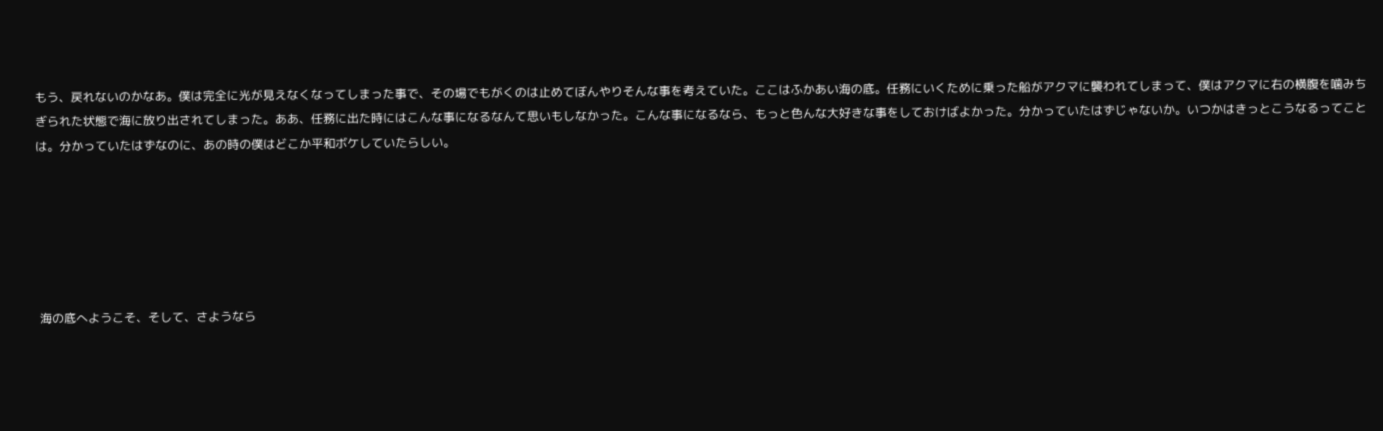もう、戻れないのかなあ。僕は完全に光が見えなくなってしまった事で、その場でもがくのは止めてぼんやりそんな事を考えていた。ここはふかあい海の底。任務にいくために乗った船がアクマに襲われてしまって、僕はアクマに右の横腹を噛みちぎられた状態で海に放り出されてしまった。ああ、任務に出た時にはこんな事になるなんて思いもしなかった。こんな事になるなら、もっと色んな大好きな事をしておけばよかった。分かっていたはずじゃないか。いつかはきっとこうなるってことは。分かっていたはずなのに、あの時の僕はどこか平和ボケしていたらしい。






 海の底へようこそ、そして、さようなら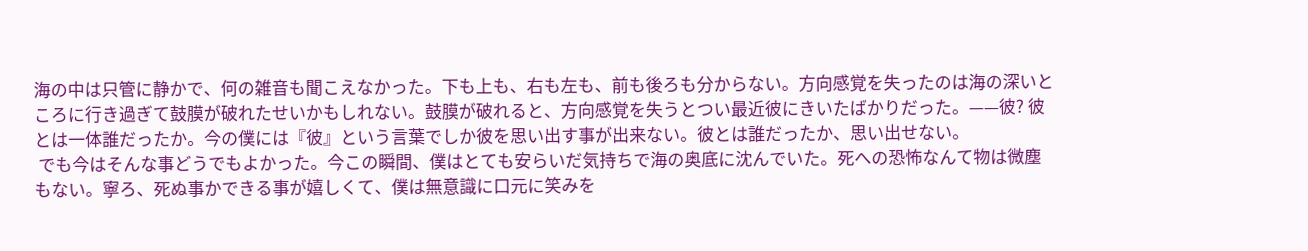海の中は只管に静かで、何の雑音も聞こえなかった。下も上も、右も左も、前も後ろも分からない。方向感覚を失ったのは海の深いところに行き過ぎて鼓膜が破れたせいかもしれない。鼓膜が破れると、方向感覚を失うとつい最近彼にきいたばかりだった。——彼? 彼とは一体誰だったか。今の僕には『彼』という言葉でしか彼を思い出す事が出来ない。彼とは誰だったか、思い出せない。
 でも今はそんな事どうでもよかった。今この瞬間、僕はとても安らいだ気持ちで海の奥底に沈んでいた。死への恐怖なんて物は微塵もない。寧ろ、死ぬ事かできる事が嬉しくて、僕は無意識に口元に笑みを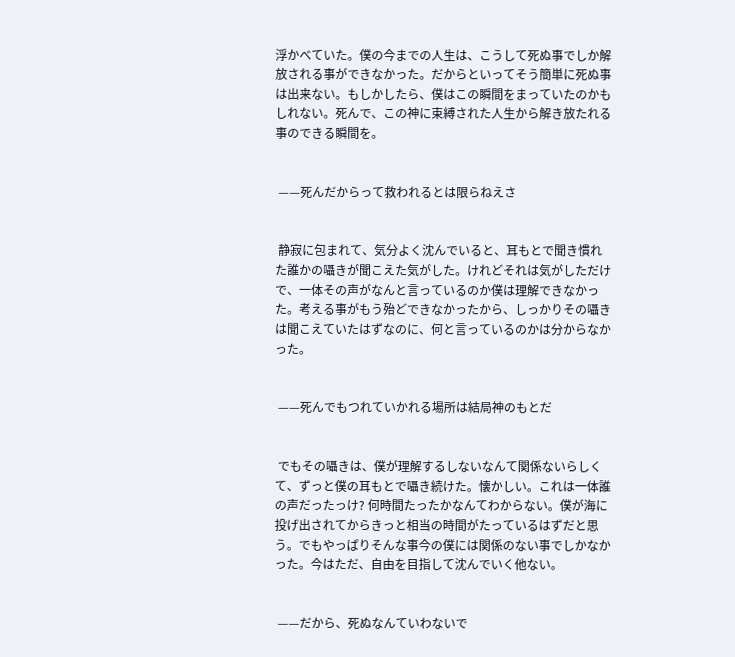浮かべていた。僕の今までの人生は、こうして死ぬ事でしか解放される事ができなかった。だからといってそう簡単に死ぬ事は出来ない。もしかしたら、僕はこの瞬間をまっていたのかもしれない。死んで、この神に束縛された人生から解き放たれる事のできる瞬間を。


 ——死んだからって救われるとは限らねえさ


 静寂に包まれて、気分よく沈んでいると、耳もとで聞き慣れた誰かの囁きが聞こえた気がした。けれどそれは気がしただけで、一体その声がなんと言っているのか僕は理解できなかった。考える事がもう殆どできなかったから、しっかりその囁きは聞こえていたはずなのに、何と言っているのかは分からなかった。


 ——死んでもつれていかれる場所は結局神のもとだ


 でもその囁きは、僕が理解するしないなんて関係ないらしくて、ずっと僕の耳もとで囁き続けた。懐かしい。これは一体誰の声だったっけ? 何時間たったかなんてわからない。僕が海に投げ出されてからきっと相当の時間がたっているはずだと思う。でもやっぱりそんな事今の僕には関係のない事でしかなかった。今はただ、自由を目指して沈んでいく他ない。


 ——だから、死ぬなんていわないで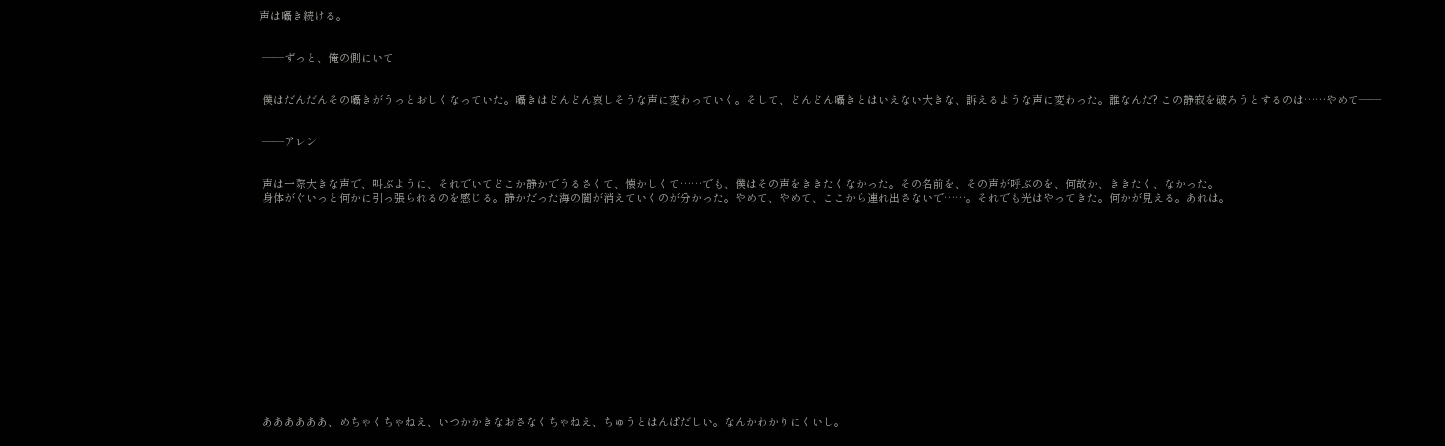声は囁き続ける。


 ——ずっと、俺の側にいて


 僕はだんだんその囁きがうっとおしくなっていた。囁きはどんどん哀しそうな声に変わっていく。そして、どんどん囁きとはいえない大きな、訴えるような声に変わった。誰なんだ? この静寂を破ろうとするのは……やめて——


 ——アレン


 声は一際大きな声で、叫ぶように、それでいてどこか静かでうるさくて、懐かしくて……でも、僕はその声をききたくなかった。その名前を、その声が呼ぶのを、何故か、ききたく、なかった。
 身体がぐいっと何かに引っ張られるのを感じる。静かだった海の闇が消えていくのが分かった。やめて、やめて、ここから連れ出さないで……。それでも光はやってきた。何かが見える。あれは。















 ああああああ、めちゃくちゃねえ、いつかかきなおさなくちゃねえ、ちゅうとはんぱだしい。なんかわかりにくいし。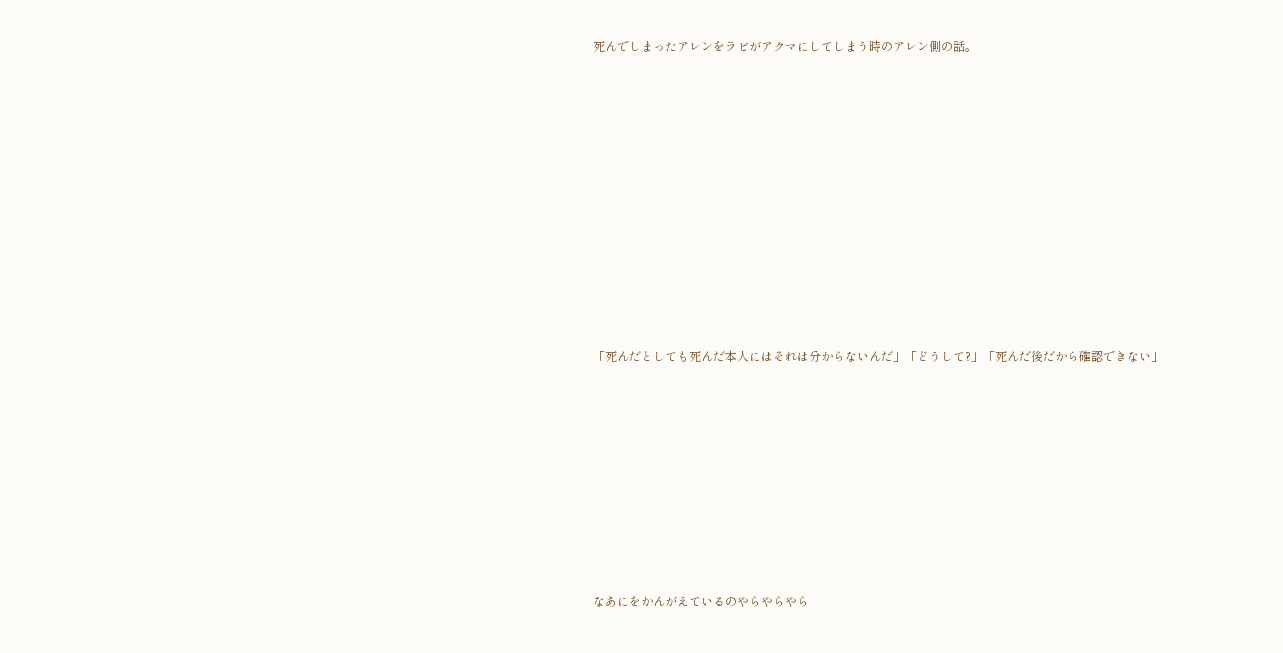死んでしまったアレンをラビがアクマにしてしまう時のアレン側の話。













「死んだとしても死んだ本人にはそれは分からないんだ」「どうして?」「死んだ後だから確認できない」










なあにをかんがえているのやらやらやら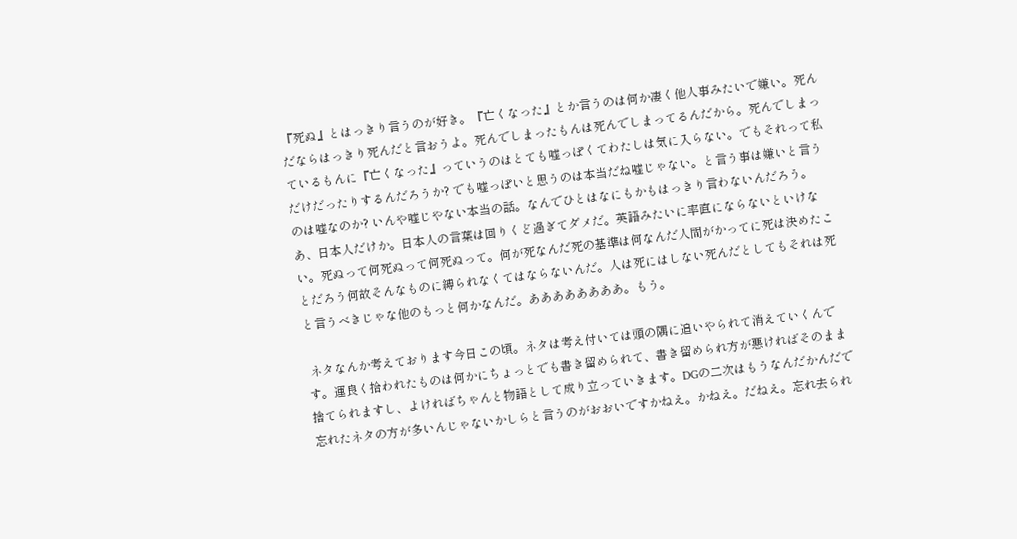『死ぬ』とはっきり言うのが好き。『亡くなった』とか言うのは何か凄く他人事みたいで嫌い。死んだならはっきり死んだと言おうよ。死んでしまったもんは死んでしまってるんだから。死んでしまっているもんに『亡くなった』っていうのはとても嘘っぽくてわたしは気に入らない。でもそれって私だけだったりするんだろうか? でも嘘っぽいと思うのは本当だね嘘じゃない。と言う事は嫌いと言うのは嘘なのか? いんや嘘じやない本当の話。なんでひとはなにもかもはっきり言わないんだろう。あ、日本人だけか。日本人の言葉は回りくど過ぎてダメだ。英語みたいに率直にならないといけない。死ぬって何死ぬって何死ぬって。何が死なんだ死の基準は何なんだ人間がかってに死は決めたことだろう何故そんなものに縛られなくてはならないんだ。人は死にはしない死んだとしてもそれは死と言うべきじゃな他のもっと何かなんだ。ああああああああ。もう。

 ネタなんか考えております今日この頃。ネタは考え付いては頭の隅に追いやられて消えていくんです。運良く拾われたものは何かにちょっとでも書き留められて、書き留められ方が悪ければそのまま捨てられますし、よければちゃんと物語として成り立っていきます。DGの二次はもうなんだかんだで忘れたネタの方が多いんじゃないかしらと言うのがおおいですかねえ。かねえ。だねえ。忘れ去られ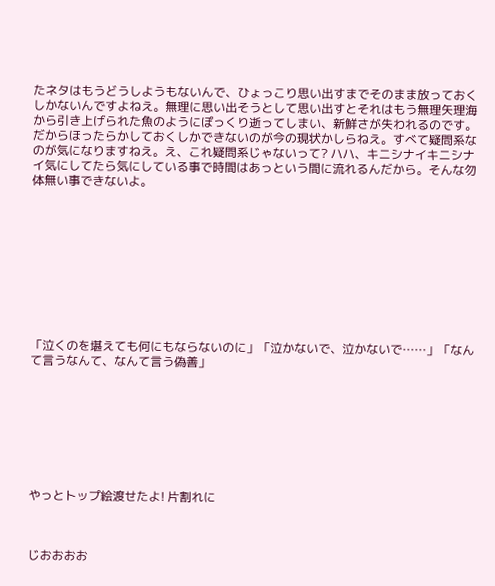たネタはもうどうしようもないんで、ひょっこり思い出すまでそのまま放っておくしかないんですよねえ。無理に思い出そうとして思い出すとそれはもう無理矢理海から引き上げられた魚のようにぽっくり逝ってしまい、新鮮さが失われるのです。だからほったらかしておくしかできないのが今の現状かしらねえ。すべて疑問系なのが気になりますねえ。え、これ疑問系じゃないって? ハハ、キニシナイキニシナイ気にしてたら気にしている事で時間はあっという間に流れるんだから。そんな勿体無い事できないよ。










「泣くのを堪えても何にもならないのに」「泣かないで、泣かないで……」「なんて言うなんて、なんて言う偽善」








やっとトップ絵渡せたよ! 片割れに



じおおおお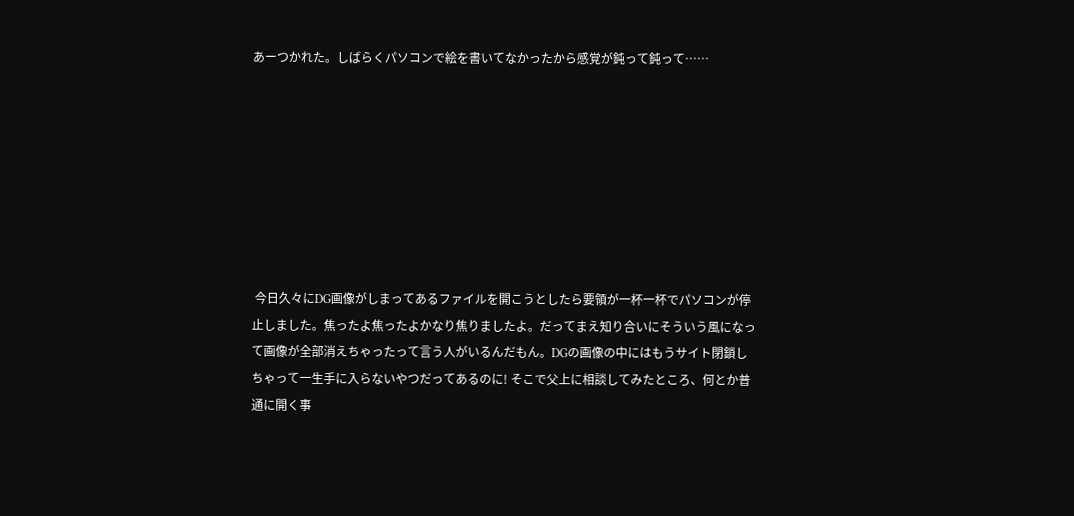あーつかれた。しばらくパソコンで絵を書いてなかったから感覚が鈍って鈍って……








 今日久々にDG画像がしまってあるファイルを開こうとしたら要領が一杯一杯でパソコンが停止しました。焦ったよ焦ったよかなり焦りましたよ。だってまえ知り合いにそういう風になって画像が全部消えちゃったって言う人がいるんだもん。DGの画像の中にはもうサイト閉鎖しちゃって一生手に入らないやつだってあるのに! そこで父上に相談してみたところ、何とか普通に開く事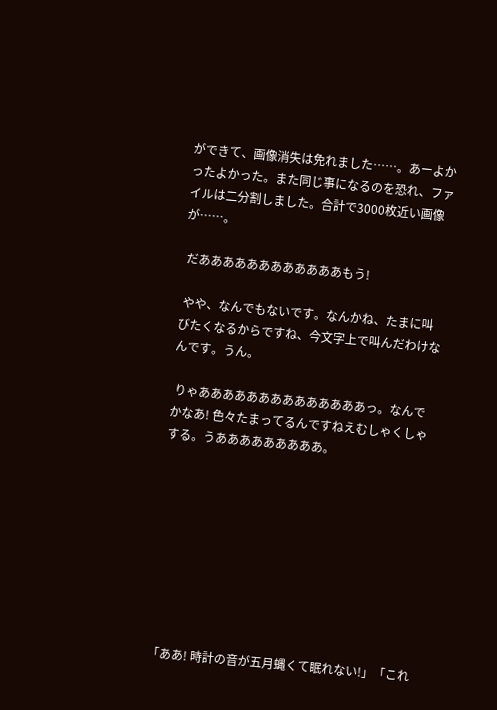ができて、画像消失は免れました……。あーよかったよかった。また同じ事になるのを恐れ、ファイルは二分割しました。合計で3000枚近い画像が……。

 だああああああああああああもう!

 やや、なんでもないです。なんかね、たまに叫びたくなるからですね、今文字上で叫んだわけなんです。うん。

 りゃああああああああああああああっ。なんでかなあ! 色々たまってるんですねえむしゃくしゃする。うあああああああああ。









「ああ! 時計の音が五月蝿くて眠れない!」「これ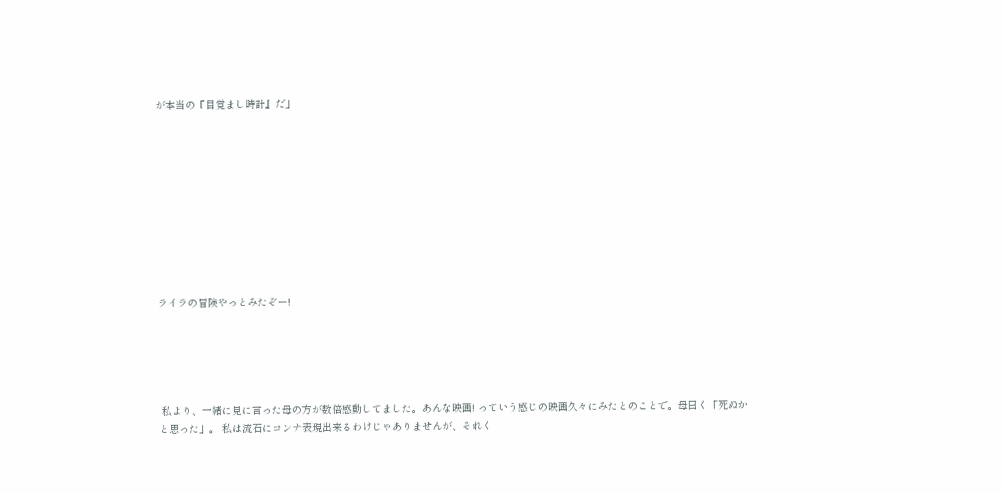が本当の『目覚まし時計』だ」










ライラの冒険やっとみたぞー!





 私より、一緒に見に言った母の方が数倍感動してました。あんな映画! っていう感じの映画久々にみたとのことで。母曰く「死ぬかと思った」。 私は流石にコンナ表現出来るわけじゃありませんが、それく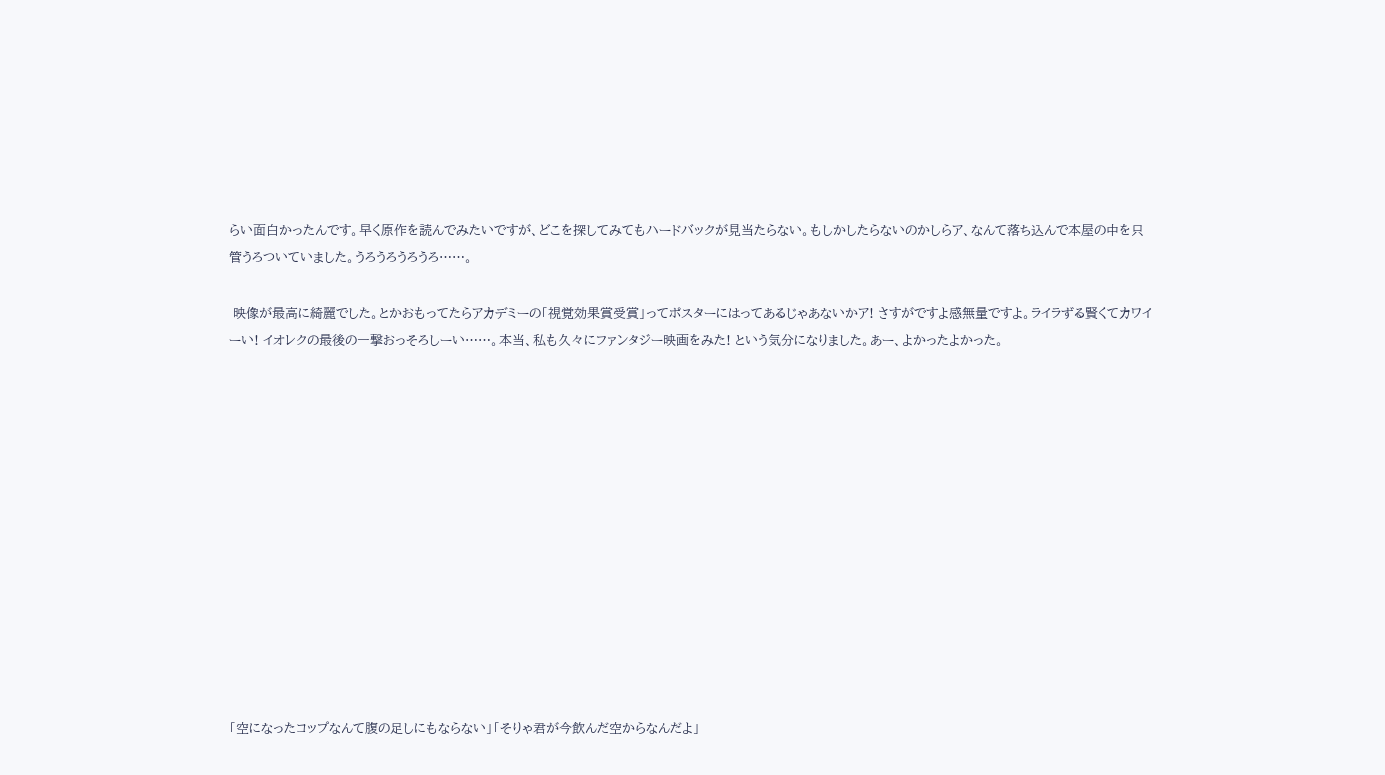らい面白かったんです。早く原作を読んでみたいですが、どこを探してみてもハードバックが見当たらない。もしかしたらないのかしらア、なんて落ち込んで本屋の中を只管うろついていました。うろうろうろうろ……。

 映像が最高に綺麗でした。とかおもってたらアカデミーの「視覚効果賞受賞」ってポスターにはってあるじゃあないかア! さすがですよ感無量ですよ。ライラずる賢くてカワイーい! イオレクの最後の一撃おっそろしーい……。本当、私も久々にファンタジー映画をみた! という気分になりました。あー、よかったよかった。













「空になったコップなんて腹の足しにもならない」「そりゃ君が今飲んだ空からなんだよ」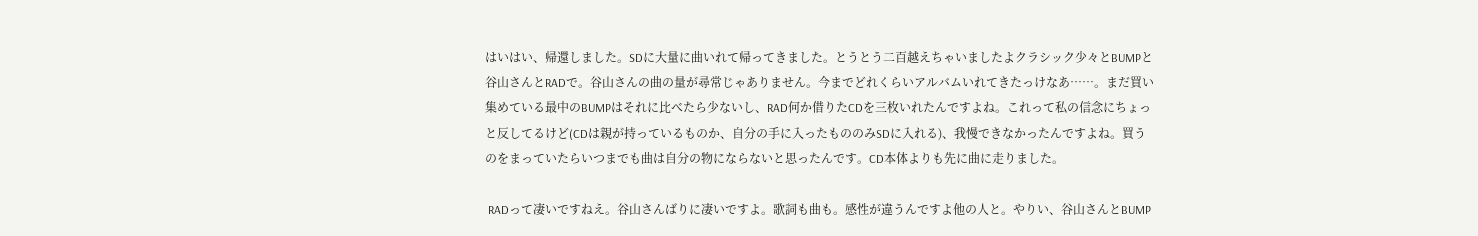はいはい、帰還しました。SDに大量に曲いれて帰ってきました。とうとう二百越えちゃいましたよクラシック少々とBUMPと谷山さんとRADで。谷山さんの曲の量が尋常じゃありません。今までどれくらいアルバムいれてきたっけなあ……。まだ買い集めている最中のBUMPはそれに比べたら少ないし、RAD何か借りたCDを三枚いれたんですよね。これって私の信念にちょっと反してるけど(CDは親が持っているものか、自分の手に入ったもののみSDに入れる)、我慢できなかったんですよね。買うのをまっていたらいつまでも曲は自分の物にならないと思ったんです。CD本体よりも先に曲に走りました。

 RADって凄いですねえ。谷山さんばりに凄いですよ。歌詞も曲も。感性が違うんですよ他の人と。やりい、谷山さんとBUMP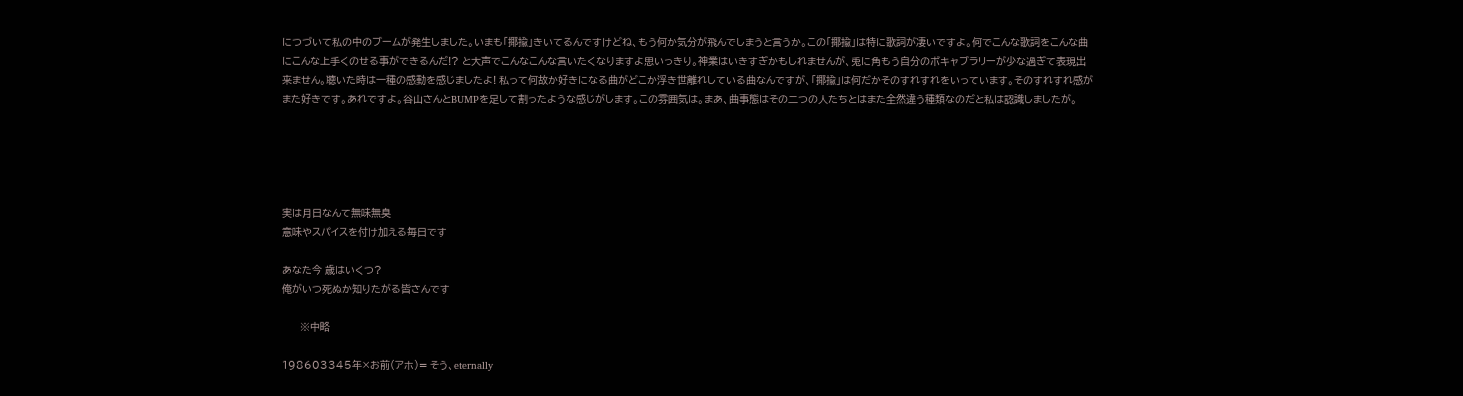につづいて私の中のブームが発生しました。いまも「揶揄」きいてるんですけどね、もう何か気分が飛んでしまうと言うか。この「揶揄」は特に歌詞が凄いですよ。何でこんな歌詞をこんな曲にこんな上手くのせる事ができるんだ!? と大声でこんなこんな言いたくなりますよ思いっきり。神業はいきすぎかもしれませんが、兎に角もう自分のボキャブラリーが少な過ぎて表現出来ません。聴いた時は一種の感動を感じましたよ! 私って何故か好きになる曲がどこか浮き世離れしている曲なんですが、「揶揄」は何だかそのすれすれをいっています。そのすれすれ感がまた好きです。あれですよ。谷山さんとBUMPを足して割ったような感じがします。この雰囲気は。まあ、曲事態はその二つの人たちとはまた全然違う種類なのだと私は認識しましたが。





実は月日なんて無味無臭
意味やスパイスを付け加える毎日です

あなた今 歳はいくつ?
俺がいつ死ぬか知りたがる皆さんです

      ※中略

198603345年×お前(アホ)= そう、eternally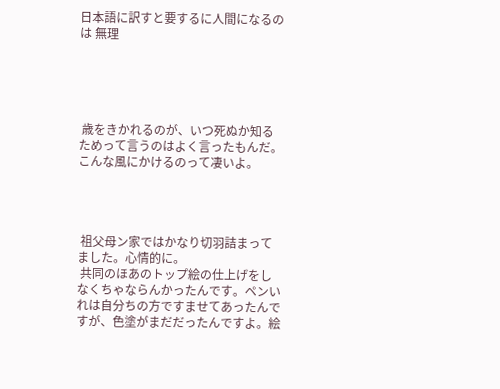日本語に訳すと要するに人間になるのは 無理





 歳をきかれるのが、いつ死ぬか知るためって言うのはよく言ったもんだ。こんな風にかけるのって凄いよ。




 祖父母ン家ではかなり切羽詰まってました。心情的に。
 共同のほあのトップ絵の仕上げをしなくちゃならんかったんです。ペンいれは自分ちの方ですませてあったんですが、色塗がまだだったんですよ。絵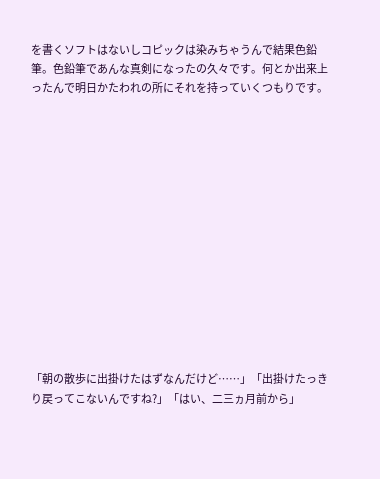を書くソフトはないしコピックは染みちゃうんで結果色鉛筆。色鉛筆であんな真剣になったの久々です。何とか出来上ったんで明日かたわれの所にそれを持っていくつもりです。














「朝の散歩に出掛けたはずなんだけど……」「出掛けたっきり戻ってこないんですね?」「はい、二三ヵ月前から」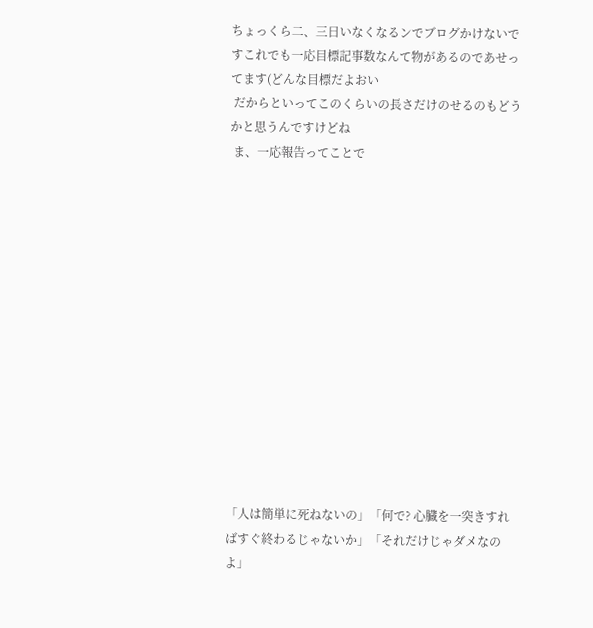ちょっくら二、三日いなくなるンでブログかけないですこれでも一応目標記事数なんて物があるのであせってます(どんな目標だよおい
 だからといってこのくらいの長さだけのせるのもどうかと思うんですけどね
 ま、一応報告ってことで














「人は簡単に死ねないの」「何で? 心臓を一突きすればすぐ終わるじゃないか」「それだけじゃダメなのよ」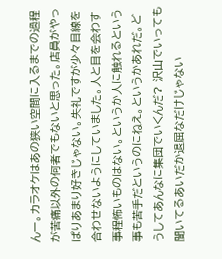んー。カラオケはあの狭い空間に入るまでの過程が苦痛以外の何者でもないと思った。店員がやっぱりあまり好きじゃない。失礼ですが少々目線を合わせないようにしていました。人と目を会わす事程怖いものはない。というか人に触れるという事も苦手だというのにねえ。というかあれだ。どうしてあんなに集団でいくんだ? 沢山でいっても聞いてるあいだか退屈なだけじゃない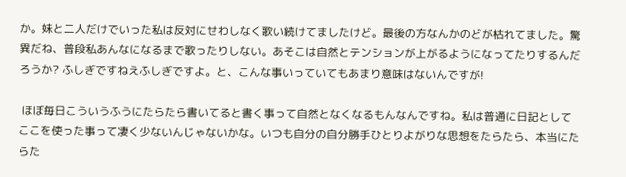か。妹と二人だけでいった私は反対にせわしなく歌い続けてましたけど。最後の方なんかのどが枯れてました。驚異だね、普段私あんなになるまで歌ったりしない。あそこは自然とテンションが上がるようになってたりするんだろうか? ふしぎですねえふしぎですよ。と、こんな事いっていてもあまり意味はないんですが!

 ほぼ毎日こういうふうにたらたら書いてると書く事って自然となくなるもんなんですね。私は普通に日記としてここを使った事って凄く少ないんじゃないかな。いつも自分の自分勝手ひとりよがりな思想をたらたら、本当にたらた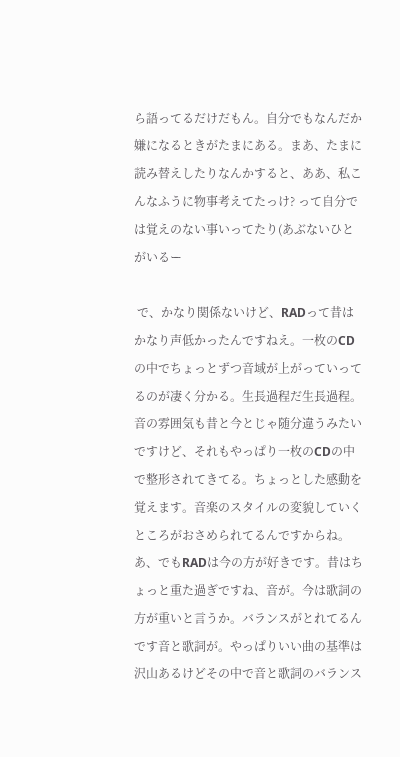ら語ってるだけだもん。自分でもなんだか嫌になるときがたまにある。まあ、たまに読み替えしたりなんかすると、ああ、私こんなふうに物事考えてたっけ? って自分では覚えのない事いってたり(あぶないひとがいるー

 で、かなり関係ないけど、RADって昔はかなり声低かったんですねえ。一枚のCDの中でちょっとずつ音域が上がっていってるのが凄く分かる。生長過程だ生長過程。音の雰囲気も昔と今とじゃ随分違うみたいですけど、それもやっぱり一枚のCDの中で整形されてきてる。ちょっとした感動を覚えます。音楽のスタイルの変貌していくところがおさめられてるんですからね。あ、でもRADは今の方が好きです。昔はちょっと重た過ぎですね、音が。今は歌詞の方が重いと言うか。バランスがとれてるんです音と歌詞が。やっぱりいい曲の基準は沢山あるけどその中で音と歌詞のバランス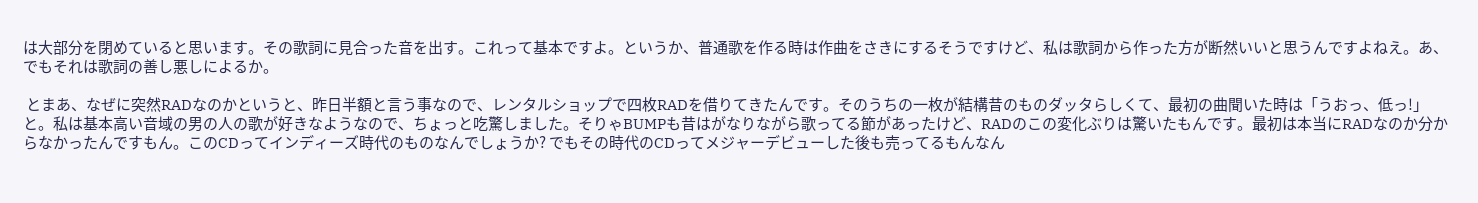は大部分を閉めていると思います。その歌詞に見合った音を出す。これって基本ですよ。というか、普通歌を作る時は作曲をさきにするそうですけど、私は歌詞から作った方が断然いいと思うんですよねえ。あ、でもそれは歌詞の善し悪しによるか。

 とまあ、なぜに突然RADなのかというと、昨日半額と言う事なので、レンタルショップで四枚RADを借りてきたんです。そのうちの一枚が結構昔のものダッタらしくて、最初の曲聞いた時は「うおっ、低っ!」と。私は基本高い音域の男の人の歌が好きなようなので、ちょっと吃驚しました。そりゃBUMPも昔はがなりながら歌ってる節があったけど、RADのこの変化ぶりは驚いたもんです。最初は本当にRADなのか分からなかったんですもん。このCDってインディーズ時代のものなんでしょうか? でもその時代のCDってメジャーデビューした後も売ってるもんなん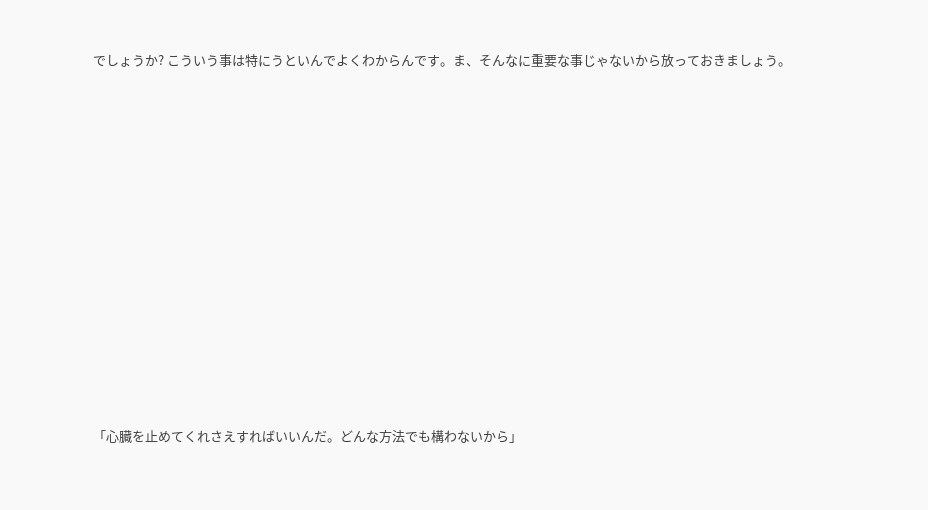でしょうか? こういう事は特にうといんでよくわからんです。ま、そんなに重要な事じゃないから放っておきましょう。














「心臓を止めてくれさえすればいいんだ。どんな方法でも構わないから」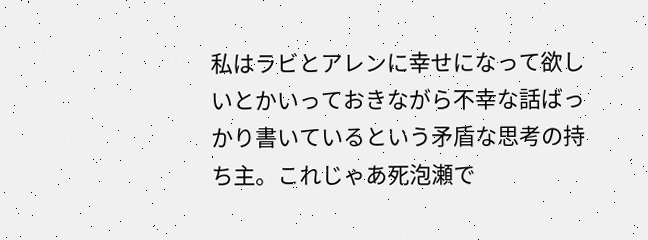私はラビとアレンに幸せになって欲しいとかいっておきながら不幸な話ばっかり書いているという矛盾な思考の持ち主。これじゃあ死泡瀬で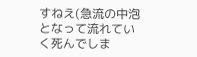すねえ(急流の中泡となって流れていく死んでしま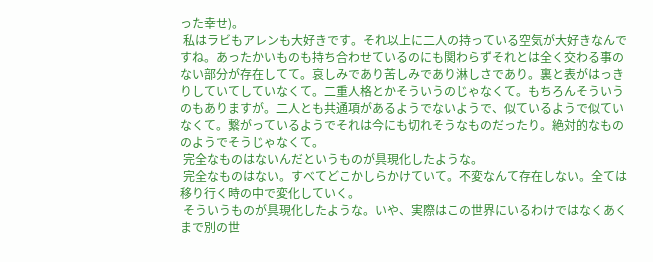った幸せ)。
 私はラビもアレンも大好きです。それ以上に二人の持っている空気が大好きなんですね。あったかいものも持ち合わせているのにも関わらずそれとは全く交わる事のない部分が存在してて。哀しみであり苦しみであり淋しさであり。裏と表がはっきりしていてしていなくて。二重人格とかそういうのじゃなくて。もちろんそういうのもありますが。二人とも共通項があるようでないようで、似ているようで似ていなくて。繋がっているようでそれは今にも切れそうなものだったり。絶対的なもののようでそうじゃなくて。
 完全なものはないんだというものが具現化したような。
 完全なものはない。すべてどこかしらかけていて。不変なんて存在しない。全ては移り行く時の中で変化していく。
 そういうものが具現化したような。いや、実際はこの世界にいるわけではなくあくまで別の世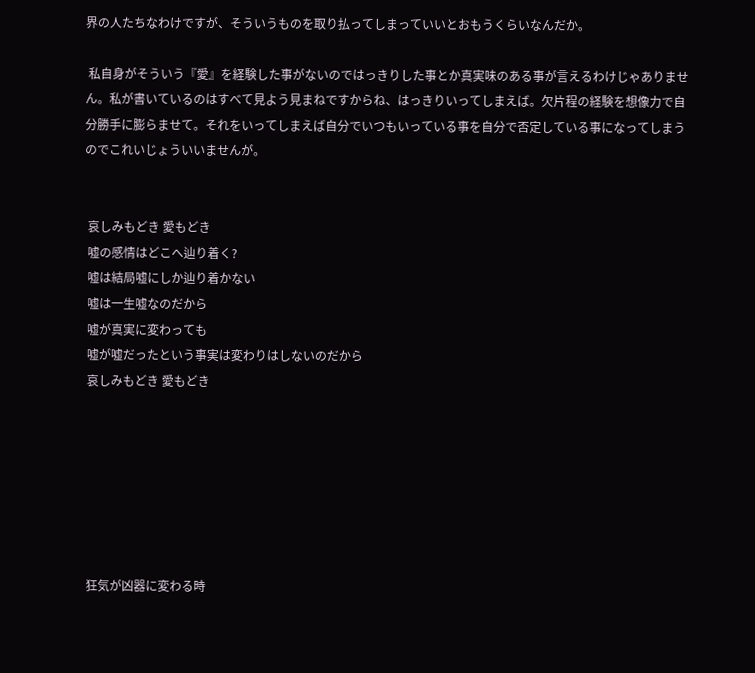界の人たちなわけですが、そういうものを取り払ってしまっていいとおもうくらいなんだか。

 私自身がそういう『愛』を経験した事がないのではっきりした事とか真実味のある事が言えるわけじゃありません。私が書いているのはすべて見よう見まねですからね、はっきりいってしまえば。欠片程の経験を想像力で自分勝手に膨らませて。それをいってしまえば自分でいつもいっている事を自分で否定している事になってしまうのでこれいじょういいませんが。


 哀しみもどき 愛もどき
 嘘の感情はどこへ辿り着く?
 嘘は結局嘘にしか辿り着かない
 嘘は一生嘘なのだから
 嘘が真実に変わっても
 嘘が嘘だったという事実は変わりはしないのだから
 哀しみもどき 愛もどき







 狂気が凶器に変わる時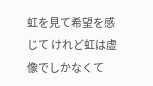虹を見て希望を感じて けれど虹は虚像でしかなくて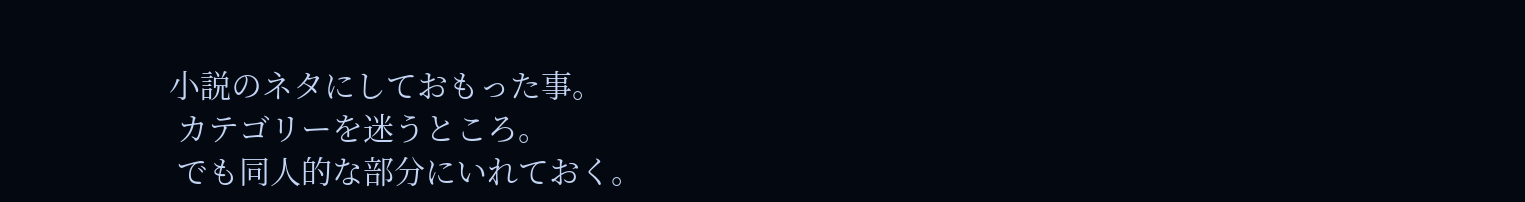小説のネタにしておもった事。
 カテゴリーを迷うところ。
 でも同人的な部分にいれておく。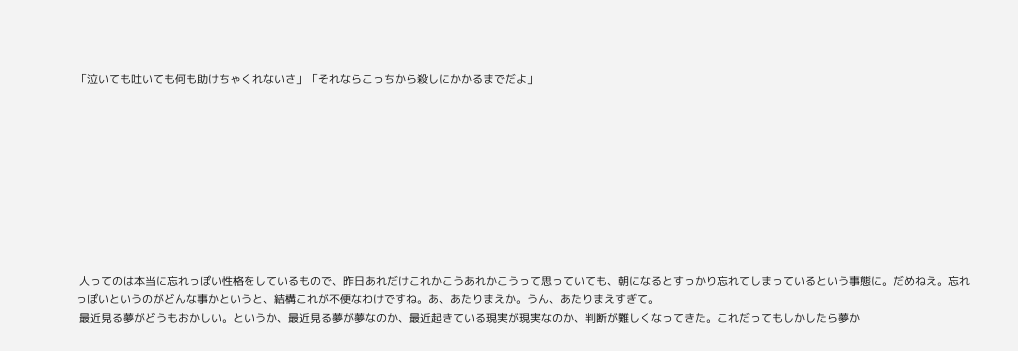「泣いても吐いても何も助けちゃくれないさ」「それならこっちから殺しにかかるまでだよ」










 人ってのは本当に忘れっぽい性格をしているもので、昨日あれだけこれかこうあれかこうって思っていても、朝になるとすっかり忘れてしまっているという事態に。だめねえ。忘れっぽいというのがどんな事かというと、結構これが不便なわけですね。あ、あたりまえか。うん、あたりまえすぎて。
 最近見る夢がどうもおかしい。というか、最近見る夢が夢なのか、最近起きている現実が現実なのか、判断が難しくなってきた。これだってもしかしたら夢か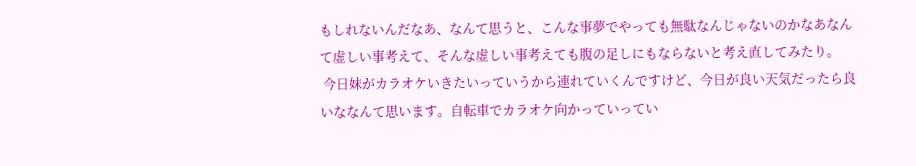もしれないんだなあ、なんて思うと、こんな事夢でやっても無駄なんじゃないのかなあなんて虚しい事考えて、そんな虚しい事考えても腹の足しにもならないと考え直してみたり。
 今日妹がカラオケいきたいっていうから連れていくんですけど、今日が良い天気だったら良いななんて思います。自転車でカラオケ向かっていってい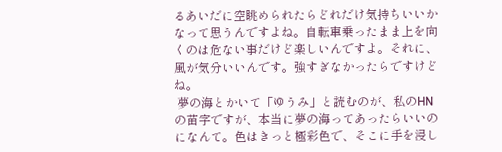るあいだに空眺められたらどれだけ気持ちいいかなって思うんですよね。自転車乗ったまま上を向くのは危ない事だけど楽しいんですよ。それに、風が気分いいんです。強すぎなかったらですけどね。
 夢の海とかいて「ゆうみ」と読むのが、私のHNの苗字ですが、本当に夢の海ってあったらいいのになんて。色はきっと極彩色で、そこに手を浸し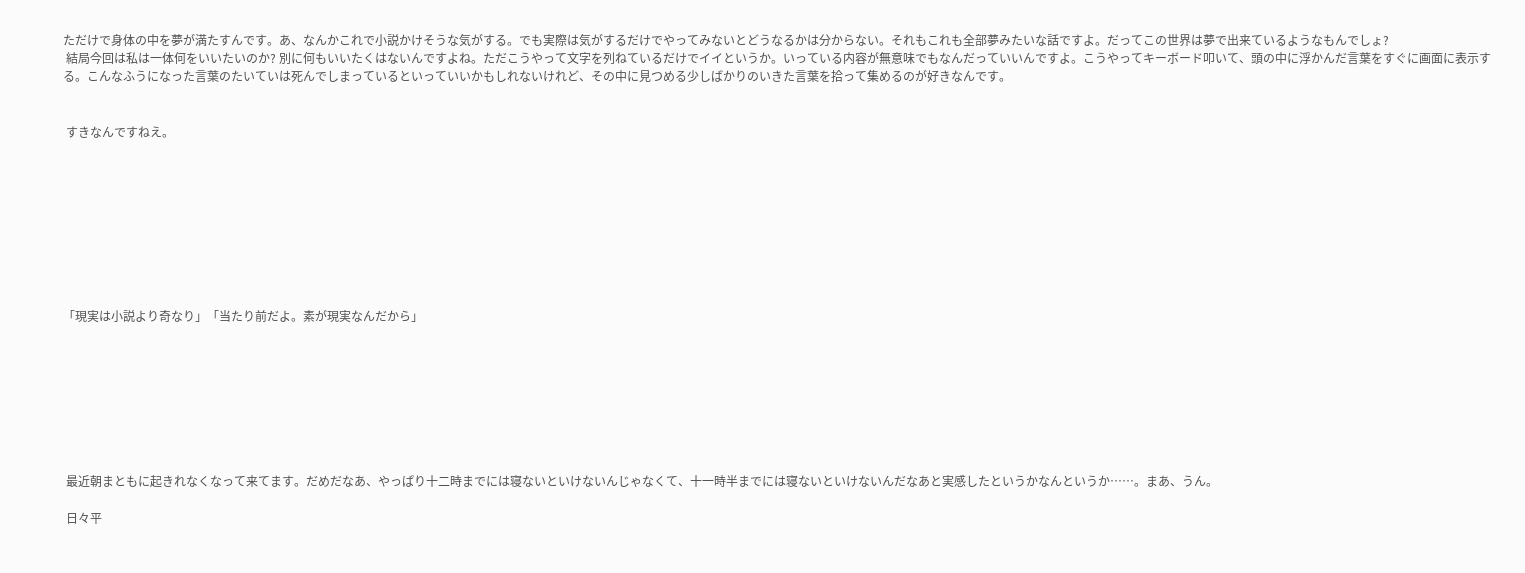ただけで身体の中を夢が満たすんです。あ、なんかこれで小説かけそうな気がする。でも実際は気がするだけでやってみないとどうなるかは分からない。それもこれも全部夢みたいな話ですよ。だってこの世界は夢で出来ているようなもんでしょ?
 結局今回は私は一体何をいいたいのか? 別に何もいいたくはないんですよね。ただこうやって文字を列ねているだけでイイというか。いっている内容が無意味でもなんだっていいんですよ。こうやってキーボード叩いて、頭の中に浮かんだ言葉をすぐに画面に表示する。こんなふうになった言葉のたいていは死んでしまっているといっていいかもしれないけれど、その中に見つめる少しばかりのいきた言葉を拾って集めるのが好きなんです。


 すきなんですねえ。









「現実は小説より奇なり」「当たり前だよ。素が現実なんだから」








 最近朝まともに起きれなくなって来てます。だめだなあ、やっぱり十二時までには寝ないといけないんじゃなくて、十一時半までには寝ないといけないんだなあと実感したというかなんというか……。まあ、うん。

 日々平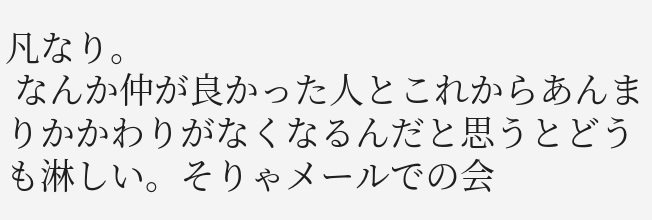凡なり。
 なんか仲が良かった人とこれからあんまりかかわりがなくなるんだと思うとどうも淋しい。そりゃメールでの会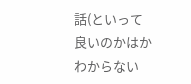話(といって良いのかはかわからない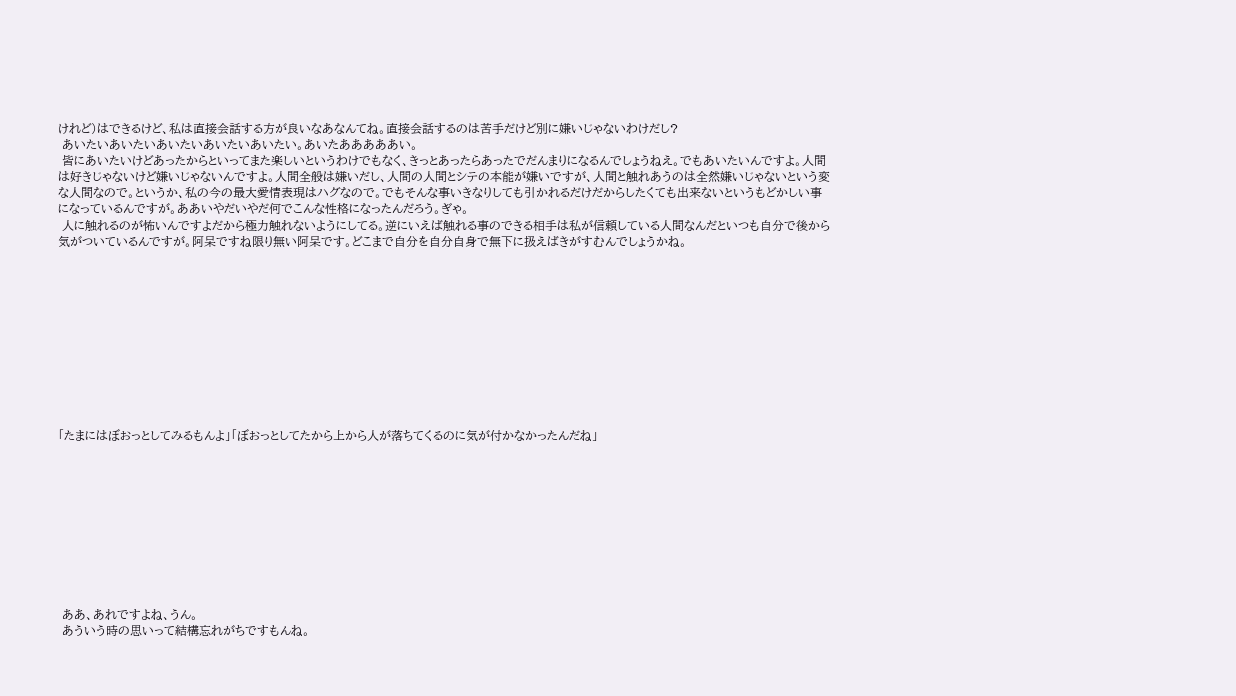けれど)はできるけど、私は直接会話する方が良いなあなんてね。直接会話するのは苦手だけど別に嫌いじゃないわけだし?
 あいたいあいたいあいたいあいたいあいたい。あいたあああああい。
 皆にあいたいけどあったからといってまた楽しいというわけでもなく、きっとあったらあったでだんまりになるんでしょうねえ。でもあいたいんですよ。人間は好きじゃないけど嫌いじゃないんですよ。人間全般は嫌いだし、人間の人間とシテの本能が嫌いですが、人間と触れあうのは全然嫌いじゃないという変な人間なので。というか、私の今の最大愛情表現はハグなので。でもそんな事いきなりしても引かれるだけだからしたくても出来ないというもどかしい事になっているんですが。ああいやだいやだ何でこんな性格になったんだろう。ぎゃ。
 人に触れるのが怖いんですよだから極力触れないようにしてる。逆にいえば触れる事のできる相手は私が信頼している人間なんだといつも自分で後から気がついているんですが。阿呆ですね限り無い阿呆です。どこまで自分を自分自身で無下に扱えばきがすむんでしょうかね。











「たまにはぼおっとしてみるもんよ」「ぼおっとしてたから上から人が落ちてくるのに気が付かなかったんだね」










 ああ、あれですよね、うん。
 あういう時の思いって結構忘れがちですもんね。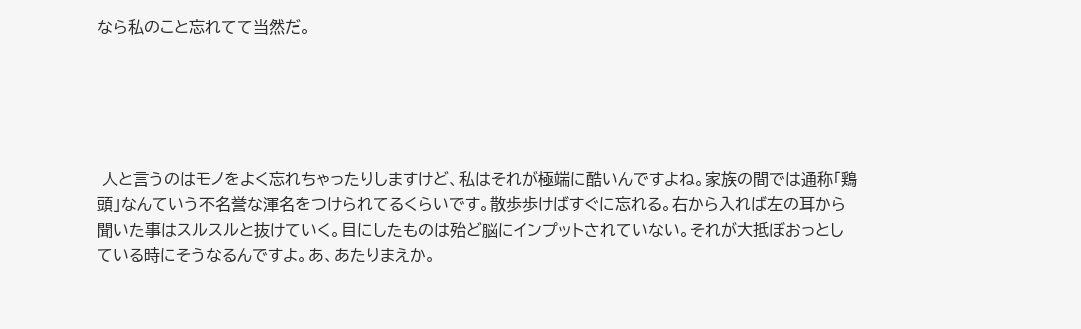なら私のこと忘れてて当然だ。





 人と言うのはモノをよく忘れちゃったりしますけど、私はそれが極端に酷いんですよね。家族の間では通称「鶏頭」なんていう不名誉な渾名をつけられてるくらいです。散歩歩けばすぐに忘れる。右から入れば左の耳から聞いた事はスルスルと抜けていく。目にしたものは殆ど脳にインプットされていない。それが大抵ぼおっとしている時にそうなるんですよ。あ、あたりまえか。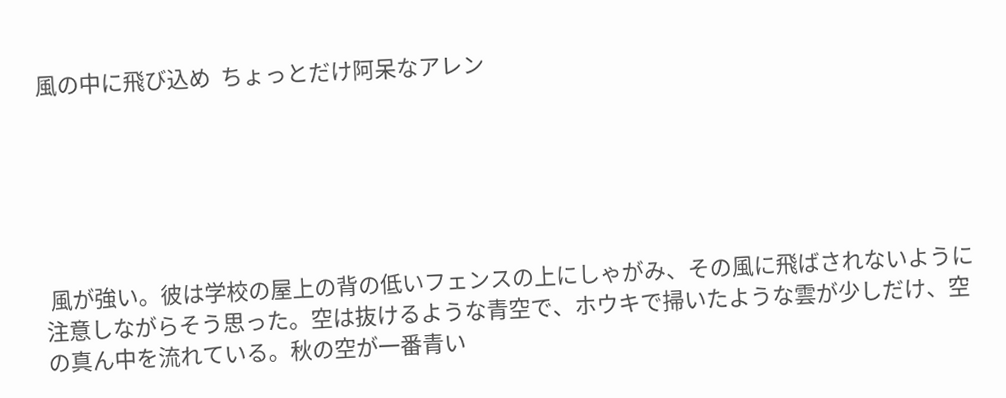風の中に飛び込め  ちょっとだけ阿呆なアレン






 風が強い。彼は学校の屋上の背の低いフェンスの上にしゃがみ、その風に飛ばされないように注意しながらそう思った。空は抜けるような青空で、ホウキで掃いたような雲が少しだけ、空の真ん中を流れている。秋の空が一番青い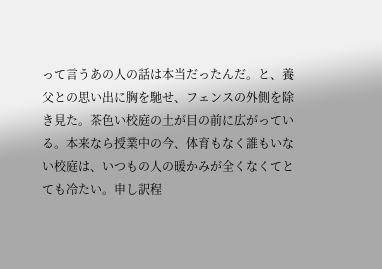って言うあの人の話は本当だったんだ。と、養父との思い出に胸を馳せ、フェンスの外側を除き見た。茶色い校庭の土が目の前に広がっている。本来なら授業中の今、体育もなく誰もいない校庭は、いつもの人の暖かみが全くなくてとても冷たい。申し訳程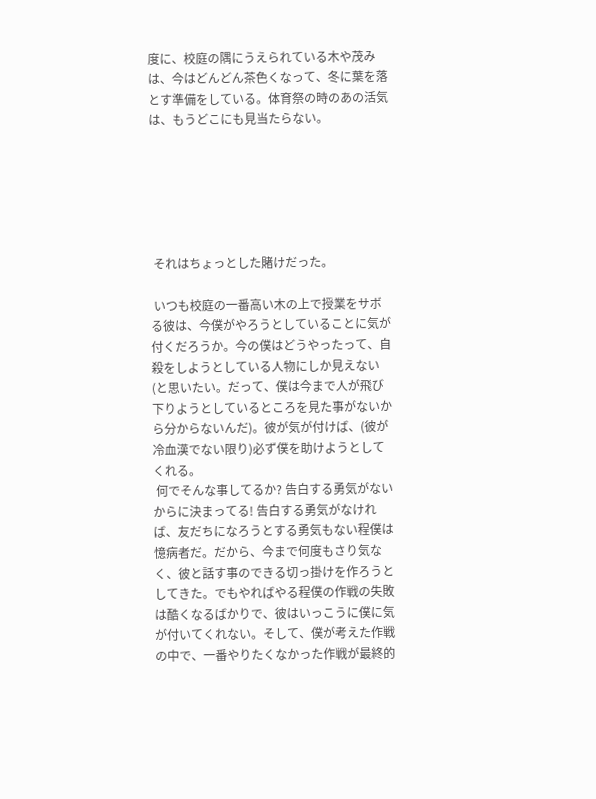度に、校庭の隅にうえられている木や茂みは、今はどんどん茶色くなって、冬に葉を落とす準備をしている。体育祭の時のあの活気は、もうどこにも見当たらない。






 それはちょっとした賭けだった。

 いつも校庭の一番高い木の上で授業をサボる彼は、今僕がやろうとしていることに気が付くだろうか。今の僕はどうやったって、自殺をしようとしている人物にしか見えない(と思いたい。だって、僕は今まで人が飛び下りようとしているところを見た事がないから分からないんだ)。彼が気が付けば、(彼が冷血漢でない限り)必ず僕を助けようとしてくれる。
 何でそんな事してるか? 告白する勇気がないからに決まってる! 告白する勇気がなければ、友だちになろうとする勇気もない程僕は憶病者だ。だから、今まで何度もさり気なく、彼と話す事のできる切っ掛けを作ろうとしてきた。でもやればやる程僕の作戦の失敗は酷くなるばかりで、彼はいっこうに僕に気が付いてくれない。そして、僕が考えた作戦の中で、一番やりたくなかった作戦が最終的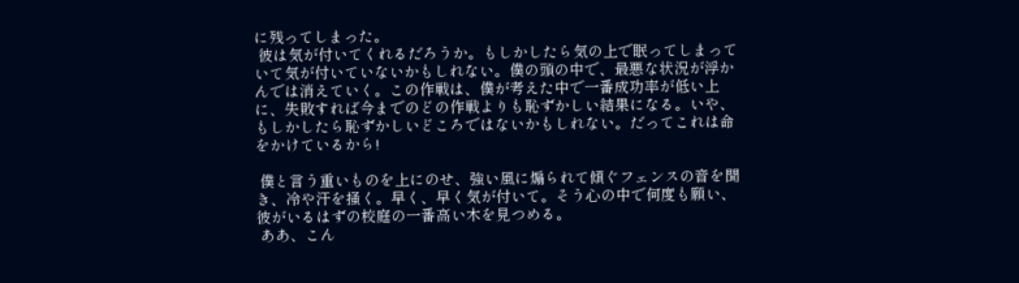に残ってしまった。
 彼は気が付いてくれるだろうか。もしかしたら気の上で眠ってしまっていて気が付いていないかもしれない。僕の頭の中で、最悪な状況が浮かんでは消えていく。この作戦は、僕が考えた中で一番成功率が低い上に、失敗すれば今までのどの作戦よりも恥ずかしい結果になる。いや、もしかしたら恥ずかしいどころではないかもしれない。だってこれは命をかけているから!

 僕と言う重いものを上にのせ、強い風に煽られて傾ぐフェンスの音を聞き、冷や汗を掻く。早く、早く気が付いて。そう心の中で何度も願い、彼がいるはずの校庭の一番高い木を見つめる。
 ああ、こん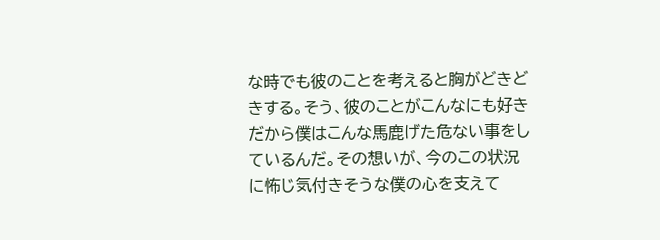な時でも彼のことを考えると胸がどきどきする。そう、彼のことがこんなにも好きだから僕はこんな馬鹿げた危ない事をしているんだ。その想いが、今のこの状況に怖じ気付きそうな僕の心を支えて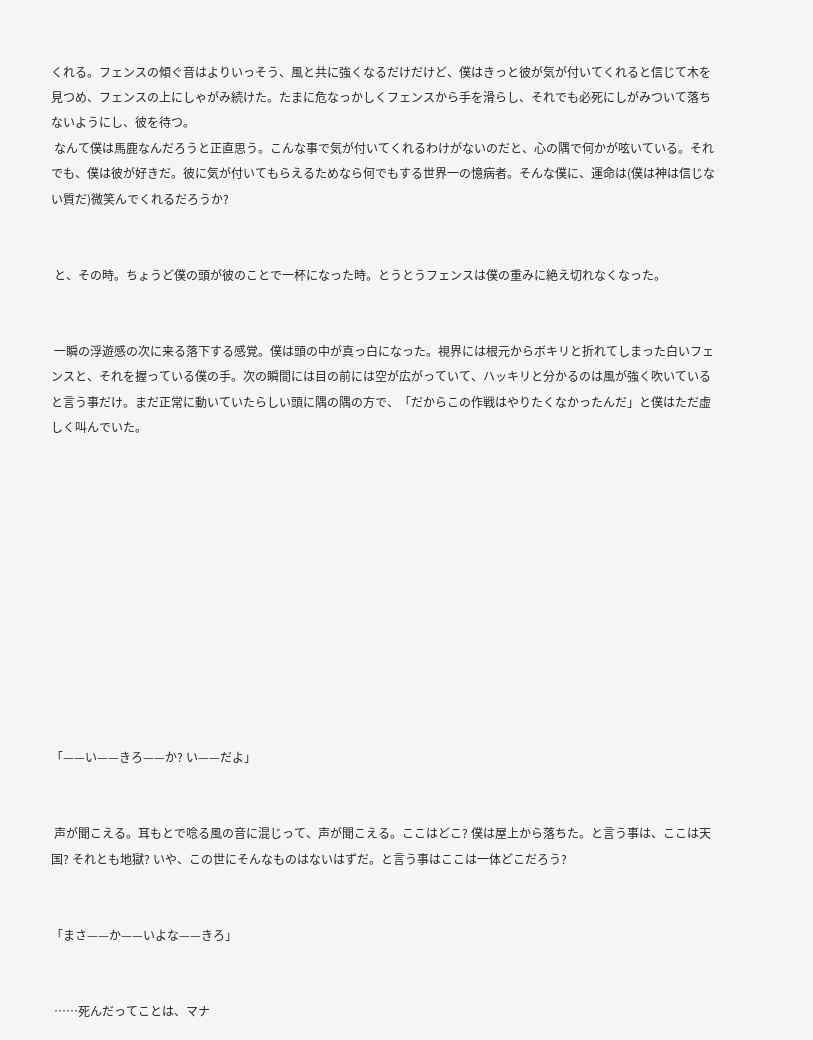くれる。フェンスの傾ぐ音はよりいっそう、風と共に強くなるだけだけど、僕はきっと彼が気が付いてくれると信じて木を見つめ、フェンスの上にしゃがみ続けた。たまに危なっかしくフェンスから手を滑らし、それでも必死にしがみついて落ちないようにし、彼を待つ。
 なんて僕は馬鹿なんだろうと正直思う。こんな事で気が付いてくれるわけがないのだと、心の隅で何かが呟いている。それでも、僕は彼が好きだ。彼に気が付いてもらえるためなら何でもする世界一の憶病者。そんな僕に、運命は(僕は神は信じない質だ)微笑んでくれるだろうか?


 と、その時。ちょうど僕の頭が彼のことで一杯になった時。とうとうフェンスは僕の重みに絶え切れなくなった。


 一瞬の浮遊感の次に来る落下する感覚。僕は頭の中が真っ白になった。視界には根元からボキリと折れてしまった白いフェンスと、それを握っている僕の手。次の瞬間には目の前には空が広がっていて、ハッキリと分かるのは風が強く吹いていると言う事だけ。まだ正常に動いていたらしい頭に隅の隅の方で、「だからこの作戦はやりたくなかったんだ」と僕はただ虚しく叫んでいた。












「——い——きろ——か? い——だよ」


 声が聞こえる。耳もとで唸る風の音に混じって、声が聞こえる。ここはどこ? 僕は屋上から落ちた。と言う事は、ここは天国? それとも地獄? いや、この世にそんなものはないはずだ。と言う事はここは一体どこだろう?


「まさ——か——いよな——きろ」


 ……死んだってことは、マナ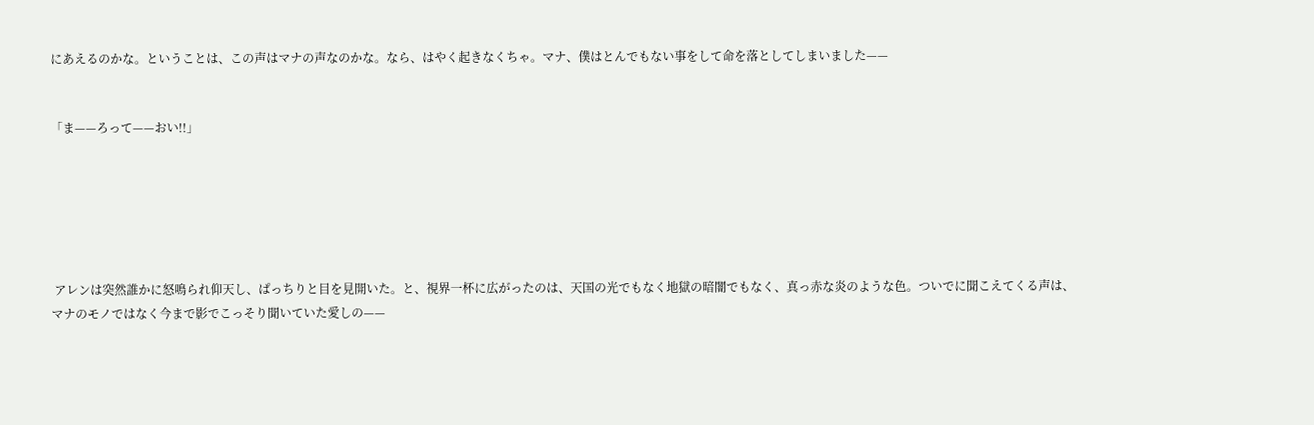にあえるのかな。ということは、この声はマナの声なのかな。なら、はやく起きなくちゃ。マナ、僕はとんでもない事をして命を落としてしまいました——


「ま——ろって——おい!!」






 アレンは突然誰かに怒鳴られ仰天し、ぱっちりと目を見開いた。と、視界一杯に広がったのは、天国の光でもなく地獄の暗闇でもなく、真っ赤な炎のような色。ついでに聞こえてくる声は、マナのモノではなく今まで影でこっそり聞いていた愛しの——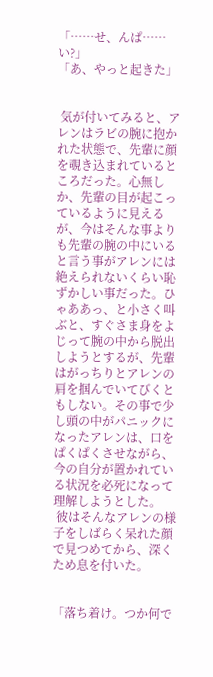「……せ、んぱ……い?」
「あ、やっと起きた」


 気が付いてみると、アレンはラビの腕に抱かれた状態で、先輩に顔を覗き込まれているところだった。心無しか、先輩の目が起こっているように見えるが、今はそんな事よりも先輩の腕の中にいると言う事がアレンには絶えられないくらい恥ずかしい事だった。ひゃああっ、と小さく叫ぶと、すぐさま身をよじって腕の中から脱出しようとするが、先輩はがっちりとアレンの肩を掴んでいてびくともしない。その事で少し頭の中がパニックになったアレンは、口をぱくぱくさせながら、今の自分が置かれている状況を必死になって理解しようとした。
 彼はそんなアレンの様子をしばらく呆れた顔で見つめてから、深くため息を付いた。


「落ち着け。つか何で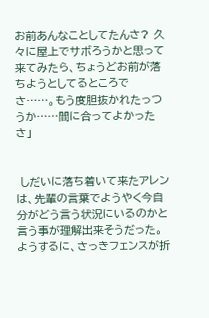お前あんなことしてたんさ? 久々に屋上でサボろうかと思って来てみたら、ちょうどお前が落ちようとしてるところでさ……。もう度胆抜かれたっつうか……間に合ってよかったさ」


 しだいに落ち着いて来たアレンは、先輩の言葉でようやく今自分がどう言う状況にいるのかと言う事が理解出来そうだった。ようするに、さっきフェンスが折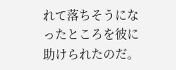れて落ちそうになったところを彼に助けられたのだ。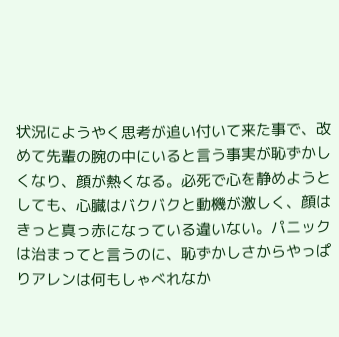状況にようやく思考が追い付いて来た事で、改めて先輩の腕の中にいると言う事実が恥ずかしくなり、顔が熱くなる。必死で心を静めようとしても、心臓はバクバクと動機が激しく、顔はきっと真っ赤になっている違いない。パニックは治まってと言うのに、恥ずかしさからやっぱりアレンは何もしゃべれなか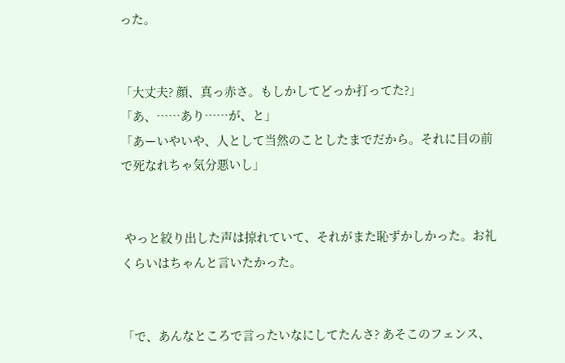った。


「大丈夫? 顔、真っ赤さ。もしかしてどっか打ってた?」
「あ、……あり……が、と」
「あーいやいや、人として当然のことしたまでだから。それに目の前で死なれちゃ気分悪いし」


 やっと絞り出した声は掠れていて、それがまた恥ずかしかった。お礼くらいはちゃんと言いたかった。


「で、あんなところで言ったいなにしてたんさ? あそこのフェンス、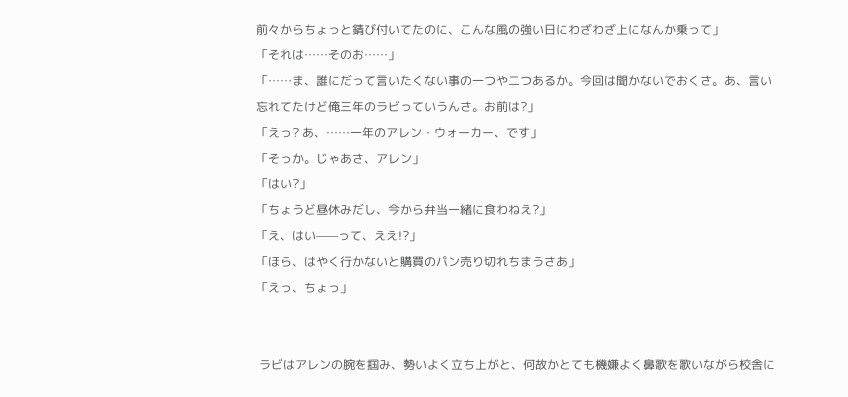前々からちょっと錆び付いてたのに、こんな風の強い日にわざわざ上になんか乗って」
「それは……そのお……」
「……ま、誰にだって言いたくない事の一つや二つあるか。今回は聞かないでおくさ。あ、言い忘れてたけど俺三年のラビっていうんさ。お前は?」
「えっ? あ、……一年のアレン・ウォーカー、です」
「そっか。じゃあさ、アレン」
「はい?」
「ちょうど昼休みだし、今から弁当一緒に食わねえ?」
「え、はい——って、ええ!?」
「ほら、はやく行かないと購買のパン売り切れちまうさあ」
「えっ、ちょっ」


 ラビはアレンの腕を掴み、勢いよく立ち上がと、何故かとても機嫌よく鼻歌を歌いながら校舎に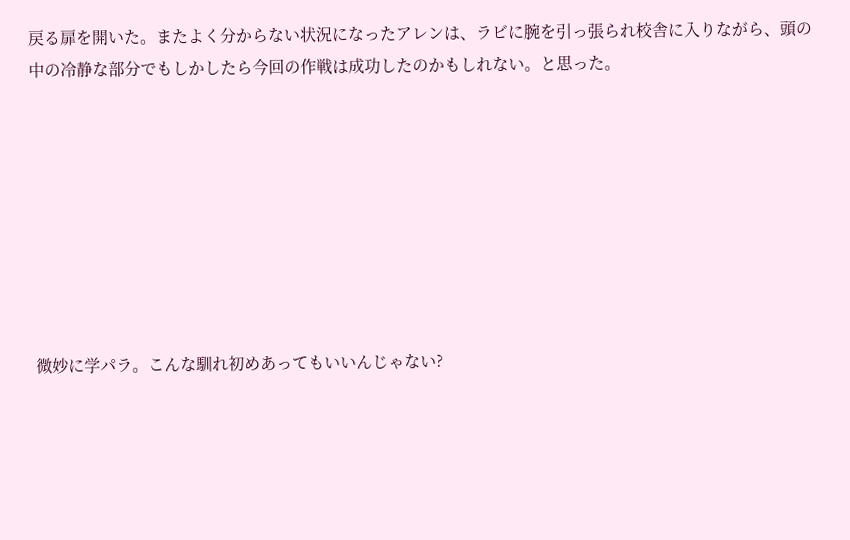戻る扉を開いた。またよく分からない状況になったアレンは、ラビに腕を引っ張られ校舎に入りながら、頭の中の冷静な部分でもしかしたら今回の作戦は成功したのかもしれない。と思った。








 微妙に学パラ。こんな馴れ初めあってもいいんじゃない?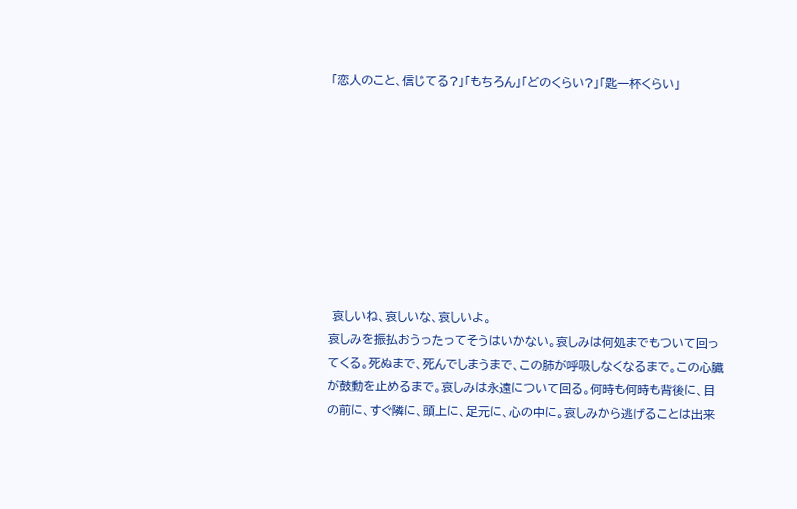「恋人のこと、信じてる?」「もちろん」「どのくらい?」「匙一杯くらい」









 哀しいね、哀しいな、哀しいよ。
哀しみを振払おうったってそうはいかない。哀しみは何処までもついて回ってくる。死ぬまで、死んでしまうまで、この肺が呼吸しなくなるまで。この心臓が鼓動を止めるまで。哀しみは永遠について回る。何時も何時も背後に、目の前に、すぐ隣に、頭上に、足元に、心の中に。哀しみから逃げることは出来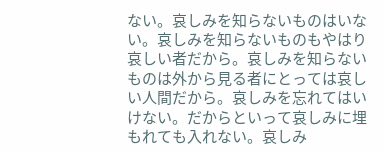ない。哀しみを知らないものはいない。哀しみを知らないものもやはり哀しい者だから。哀しみを知らないものは外から見る者にとっては哀しい人間だから。哀しみを忘れてはいけない。だからといって哀しみに埋もれても入れない。哀しみ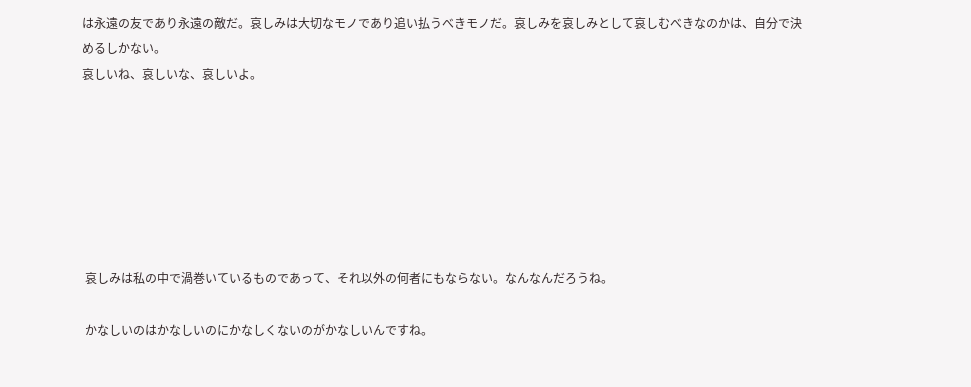は永遠の友であり永遠の敵だ。哀しみは大切なモノであり追い払うべきモノだ。哀しみを哀しみとして哀しむべきなのかは、自分で決めるしかない。
哀しいね、哀しいな、哀しいよ。







 哀しみは私の中で渦巻いているものであって、それ以外の何者にもならない。なんなんだろうね。

 かなしいのはかなしいのにかなしくないのがかなしいんですね。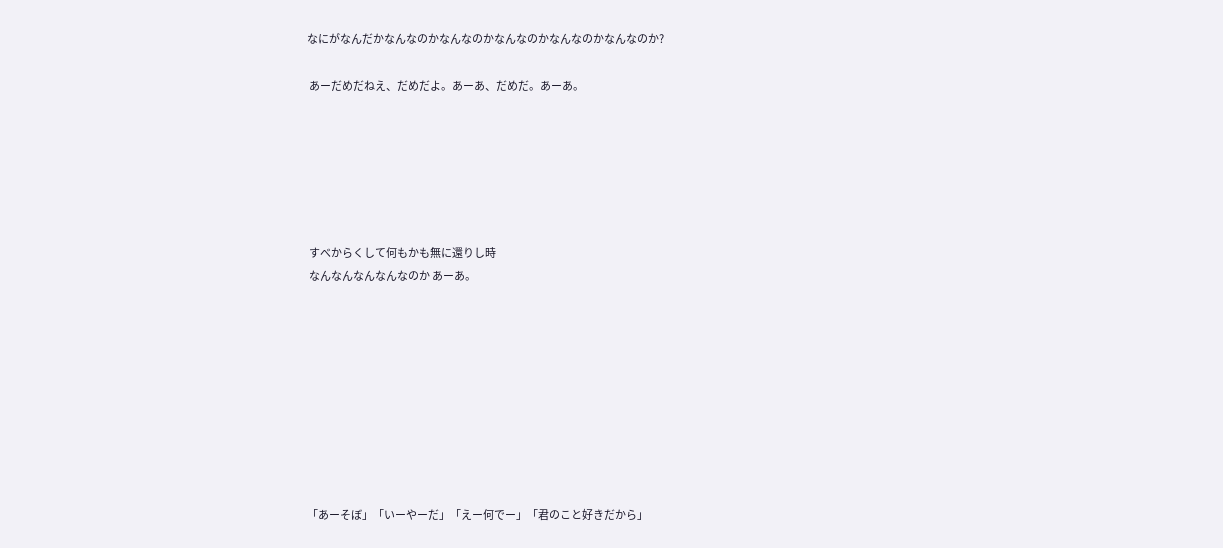なにがなんだかなんなのかなんなのかなんなのかなんなのかなんなのか?

 あーだめだねえ、だめだよ。あーあ、だめだ。あーあ。






 すべからくして何もかも無に還りし時
 なんなんなんなんなのか あーあ。









「あーそぼ」「いーやーだ」「えー何でー」「君のこと好きだから」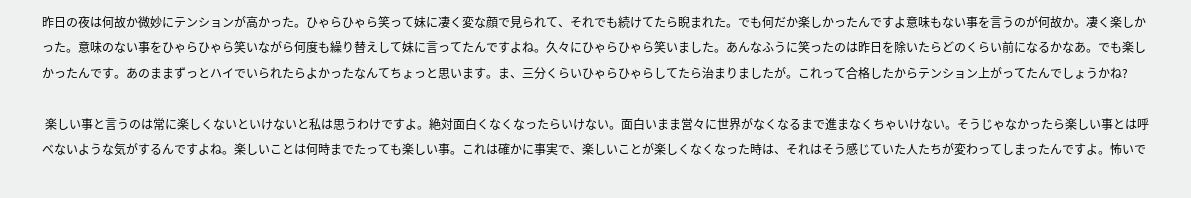昨日の夜は何故か微妙にテンションが高かった。ひゃらひゃら笑って妹に凄く変な顔で見られて、それでも続けてたら睨まれた。でも何だか楽しかったんですよ意味もない事を言うのが何故か。凄く楽しかった。意味のない事をひゃらひゃら笑いながら何度も繰り替えして妹に言ってたんですよね。久々にひゃらひゃら笑いました。あんなふうに笑ったのは昨日を除いたらどのくらい前になるかなあ。でも楽しかったんです。あのままずっとハイでいられたらよかったなんてちょっと思います。ま、三分くらいひゃらひゃらしてたら治まりましたが。これって合格したからテンション上がってたんでしょうかね?

 楽しい事と言うのは常に楽しくないといけないと私は思うわけですよ。絶対面白くなくなったらいけない。面白いまま営々に世界がなくなるまで進まなくちゃいけない。そうじゃなかったら楽しい事とは呼べないような気がするんですよね。楽しいことは何時までたっても楽しい事。これは確かに事実で、楽しいことが楽しくなくなった時は、それはそう感じていた人たちが変わってしまったんですよ。怖いで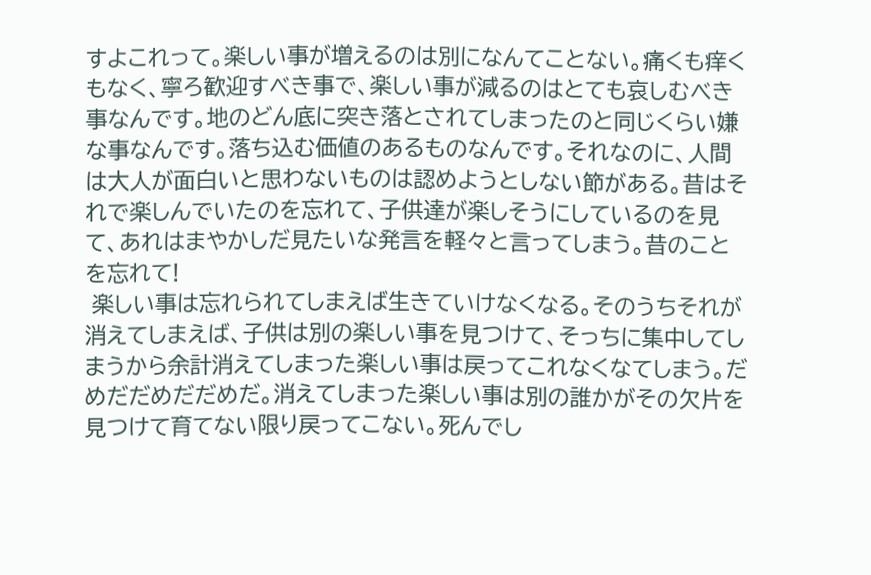すよこれって。楽しい事が増えるのは別になんてことない。痛くも痒くもなく、寧ろ歓迎すべき事で、楽しい事が減るのはとても哀しむべき事なんです。地のどん底に突き落とされてしまったのと同じくらい嫌な事なんです。落ち込む価値のあるものなんです。それなのに、人間は大人が面白いと思わないものは認めようとしない節がある。昔はそれで楽しんでいたのを忘れて、子供達が楽しそうにしているのを見て、あれはまやかしだ見たいな発言を軽々と言ってしまう。昔のことを忘れて!
 楽しい事は忘れられてしまえば生きていけなくなる。そのうちそれが消えてしまえば、子供は別の楽しい事を見つけて、そっちに集中してしまうから余計消えてしまった楽しい事は戻ってこれなくなてしまう。だめだだめだだめだ。消えてしまった楽しい事は別の誰かがその欠片を見つけて育てない限り戻ってこない。死んでし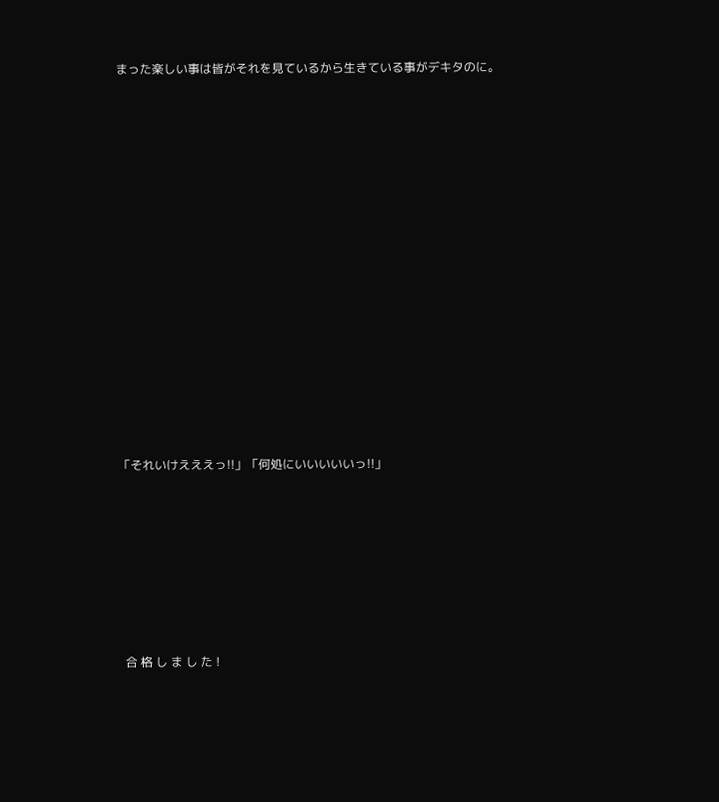まった楽しい事は皆がそれを見ているから生きている事がデキタのに。



















「それいけえええっ!!」「何処にいいいいいっ!!」









  合 格 し ま し た !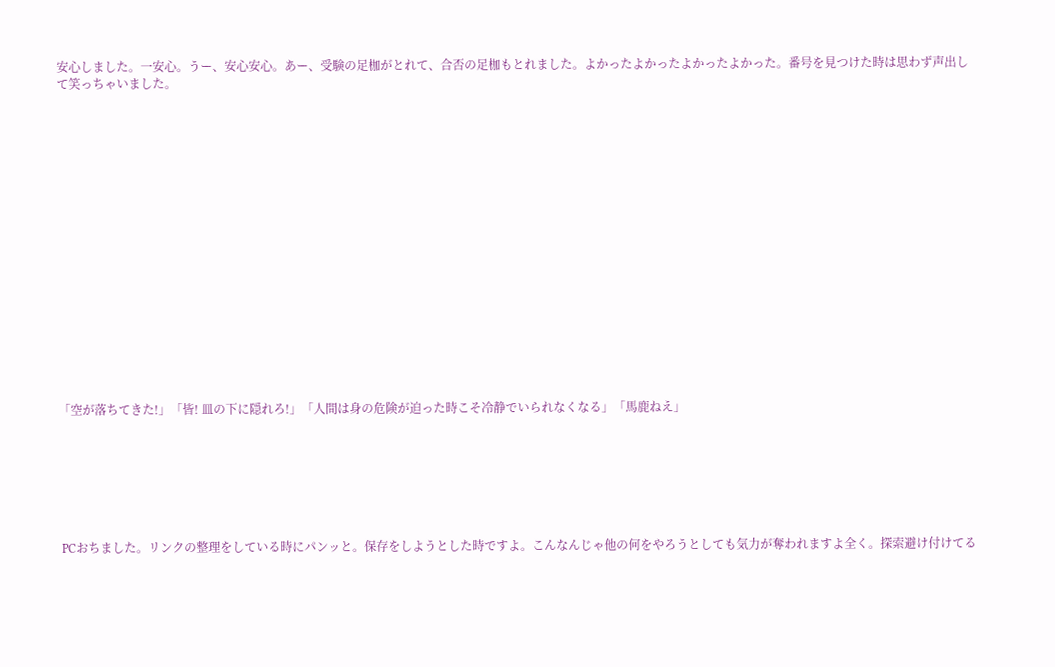安心しました。一安心。うー、安心安心。あー、受験の足枷がとれて、合否の足枷もとれました。よかったよかったよかったよかった。番号を見つけた時は思わず声出して笑っちゃいました。


















「空が落ちてきた!」「皆! 皿の下に隠れろ!」「人間は身の危険が迫った時こそ冷静でいられなくなる」「馬鹿ねえ」







 PCおちました。リンクの整理をしている時にパンッと。保存をしようとした時ですよ。こんなんじゃ他の何をやろうとしても気力が奪われますよ全く。探索避け付けてる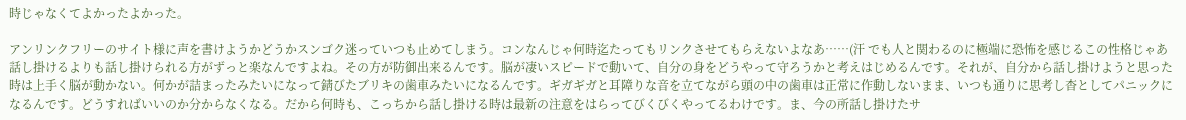時じゃなくてよかったよかった。

アンリンクフリーのサイト様に声を書けようかどうかスンゴク迷っていつも止めてしまう。コンなんじゃ何時迄たってもリンクさせてもらえないよなあ……(汗 でも人と関わるのに極端に恐怖を感じるこの性格じゃあ話し掛けるよりも話し掛けられる方がずっと楽なんですよね。その方が防御出来るんです。脳が凄いスピードで動いて、自分の身をどうやって守ろうかと考えはじめるんです。それが、自分から話し掛けようと思った時は上手く脳が動かない。何かが詰まったみたいになって錆びたブリキの歯車みたいになるんです。ギガギガと耳障りな音を立てながら頭の中の歯車は正常に作動しないまま、いつも通りに思考し杳としてパニックになるんです。どうすればいいのか分からなくなる。だから何時も、こっちから話し掛ける時は最新の注意をはらってびくびくやってるわけです。ま、今の所話し掛けたサ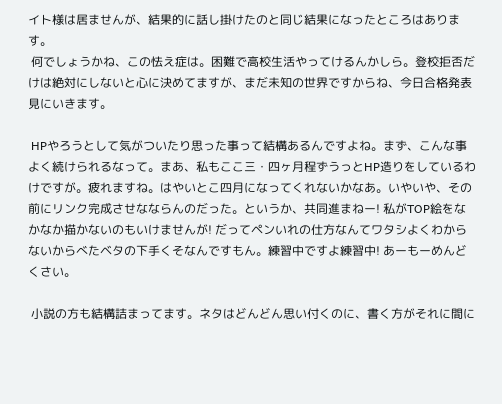イト様は居ませんが、結果的に話し掛けたのと同じ結果になったところはあります。
 何でしょうかね、この怯え症は。困難で高校生活やってけるんかしら。登校拒否だけは絶対にしないと心に決めてますが、まだ未知の世界ですからね、今日合格発表見にいきます。

 HPやろうとして気がついたり思った事って結構あるんですよね。まず、こんな事よく続けられるなって。まあ、私もここ三・四ヶ月程ずうっとHP造りをしているわけですが。疲れますね。はやいとこ四月になってくれないかなあ。いやいや、その前にリンク完成させなならんのだった。というか、共同進まねー! 私がTOP絵をなかなか描かないのもいけませんが! だってペンいれの仕方なんてワタシよくわからないからべたベタの下手くそなんですもん。練習中ですよ練習中! あーもーめんどくさい。

 小説の方も結構詰まってます。ネタはどんどん思い付くのに、書く方がそれに間に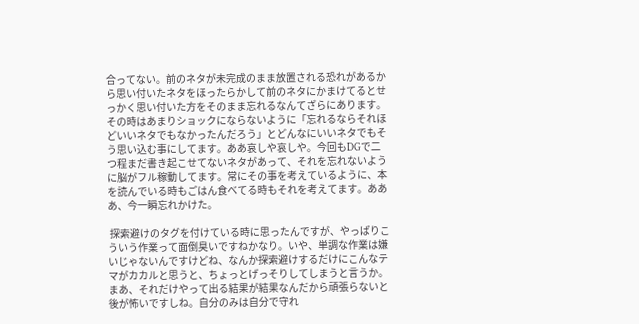合ってない。前のネタが未完成のまま放置される恐れがあるから思い付いたネタをほったらかして前のネタにかまけてるとせっかく思い付いた方をそのまま忘れるなんてざらにあります。その時はあまりショックにならないように「忘れるならそれほどいいネタでもなかったんだろう」とどんなにいいネタでもそう思い込む事にしてます。ああ哀しや哀しや。今回もDGで二つ程まだ書き起こせてないネタがあって、それを忘れないように脳がフル稼動してます。常にその事を考えているように、本を読んでいる時もごはん食べてる時もそれを考えてます。あああ、今一瞬忘れかけた。

 探索避けのタグを付けている時に思ったんですが、やっぱりこういう作業って面倒臭いですねかなり。いや、単調な作業は嫌いじゃないんですけどね、なんか探索避けするだけにこんなテマがカカルと思うと、ちょっとげっそりしてしまうと言うか。まあ、それだけやって出る結果が結果なんだから頑張らないと後が怖いですしね。自分のみは自分で守れ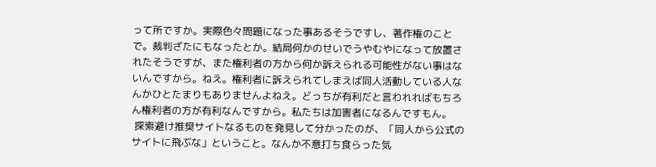って所ですか。実際色々問題になった事あるそうですし、著作権のことで。裁判ざたにもなったとか。結局何かのせいでうやむやになって放置されたそうですが、また権利者の方から何か訴えられる可能性がない事はないんですから。ねえ。権利者に訴えられてしまえば同人活動している人なんかひとたまりもありませんよねえ。どっちが有利だと言われればもちろん権利者の方が有利なんですから。私たちは加害者になるんですもん。
 探索避け推奨サイトなるものを発見して分かったのが、「同人から公式のサイトに飛ぶな」ということ。なんか不意打ち食らった気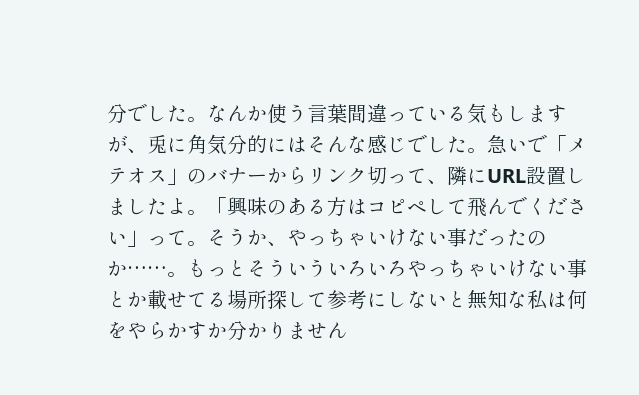分でした。なんか使う言葉間違っている気もしますが、兎に角気分的にはそんな感じでした。急いで「メテオス」のバナーからリンク切って、隣にURL設置しましたよ。「興味のある方はコピペして飛んでください」って。そうか、やっちゃいけない事だったのか……。もっとそういういろいろやっちゃいけない事とか載せてる場所探して参考にしないと無知な私は何をやらかすか分かりません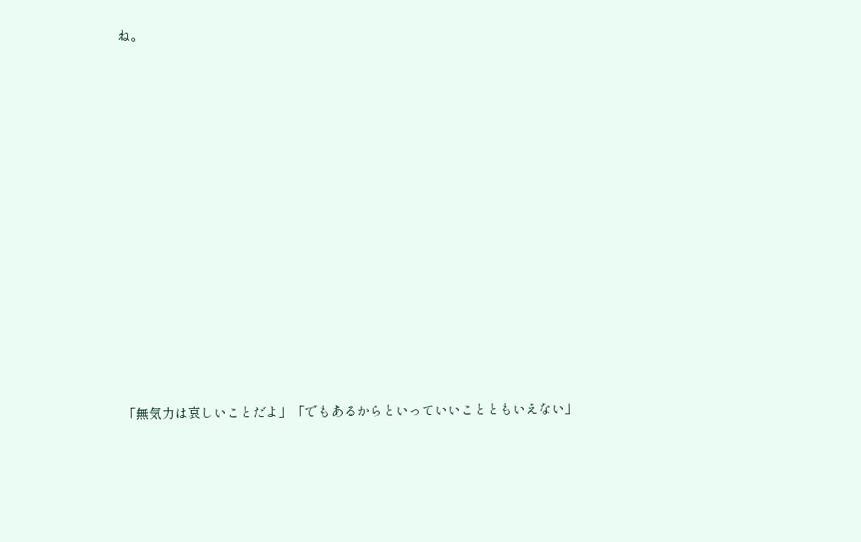ね。


















「無気力は哀しいことだよ」「でもあるからといっていいことともいえない」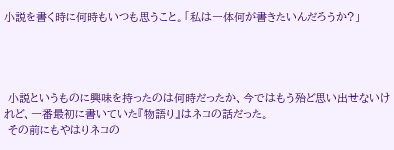小説を書く時に何時もいつも思うこと。「私は一体何が書きたいんだろうか?」




 小説というものに興味を持ったのは何時だったか、今ではもう殆ど思い出せないけれど、一番最初に書いていた『物語り』はネコの話だった。
 その前にもやはりネコの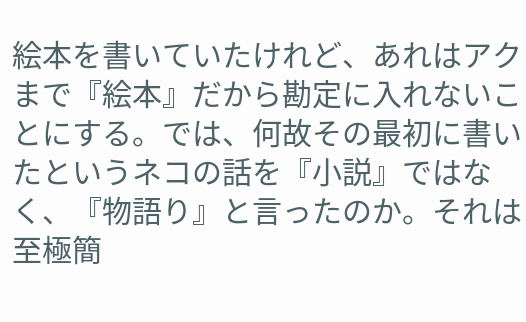絵本を書いていたけれど、あれはアクまで『絵本』だから勘定に入れないことにする。では、何故その最初に書いたというネコの話を『小説』ではなく、『物語り』と言ったのか。それは至極簡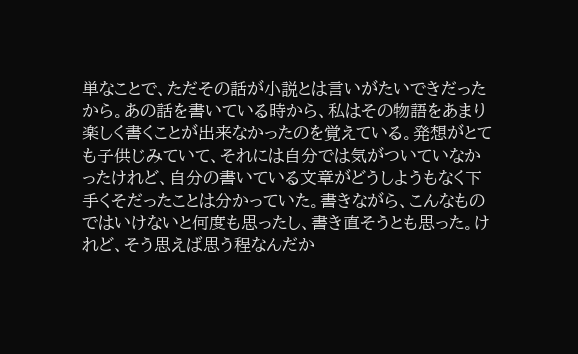単なことで、ただその話が小説とは言いがたいできだったから。あの話を書いている時から、私はその物語をあまり楽しく書くことが出来なかったのを覚えている。発想がとても子供じみていて、それには自分では気がついていなかったけれど、自分の書いている文章がどうしようもなく下手くそだったことは分かっていた。書きながら、こんなものではいけないと何度も思ったし、書き直そうとも思った。けれど、そう思えば思う程なんだか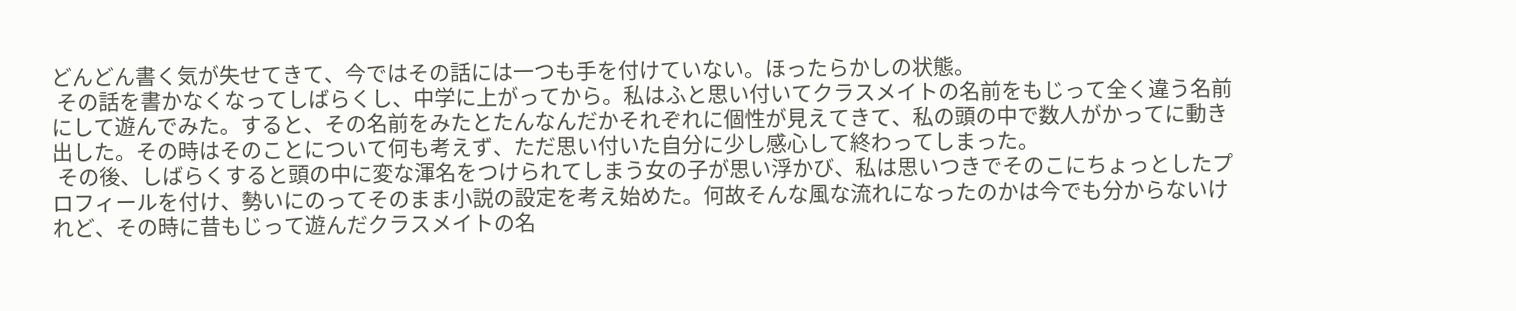どんどん書く気が失せてきて、今ではその話には一つも手を付けていない。ほったらかしの状態。
 その話を書かなくなってしばらくし、中学に上がってから。私はふと思い付いてクラスメイトの名前をもじって全く違う名前にして遊んでみた。すると、その名前をみたとたんなんだかそれぞれに個性が見えてきて、私の頭の中で数人がかってに動き出した。その時はそのことについて何も考えず、ただ思い付いた自分に少し感心して終わってしまった。
 その後、しばらくすると頭の中に変な渾名をつけられてしまう女の子が思い浮かび、私は思いつきでそのこにちょっとしたプロフィールを付け、勢いにのってそのまま小説の設定を考え始めた。何故そんな風な流れになったのかは今でも分からないけれど、その時に昔もじって遊んだクラスメイトの名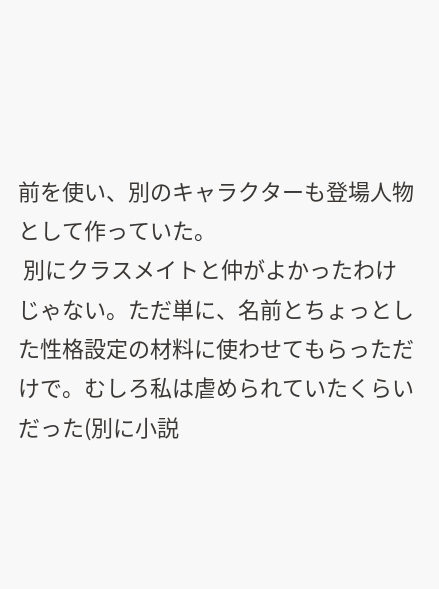前を使い、別のキャラクターも登場人物として作っていた。
 別にクラスメイトと仲がよかったわけじゃない。ただ単に、名前とちょっとした性格設定の材料に使わせてもらっただけで。むしろ私は虐められていたくらいだった(別に小説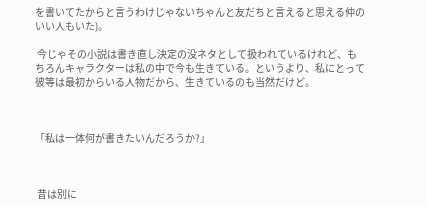を書いてたからと言うわけじゃないちゃんと友だちと言えると思える仲のいい人もいた)。

 今じゃその小説は書き直し決定の没ネタとして扱われているけれど、もちろんキャラクターは私の中で今も生きている。というより、私にとって彼等は最初からいる人物だから、生きているのも当然だけど。



「私は一体何が書きたいんだろうか?」



 昔は別に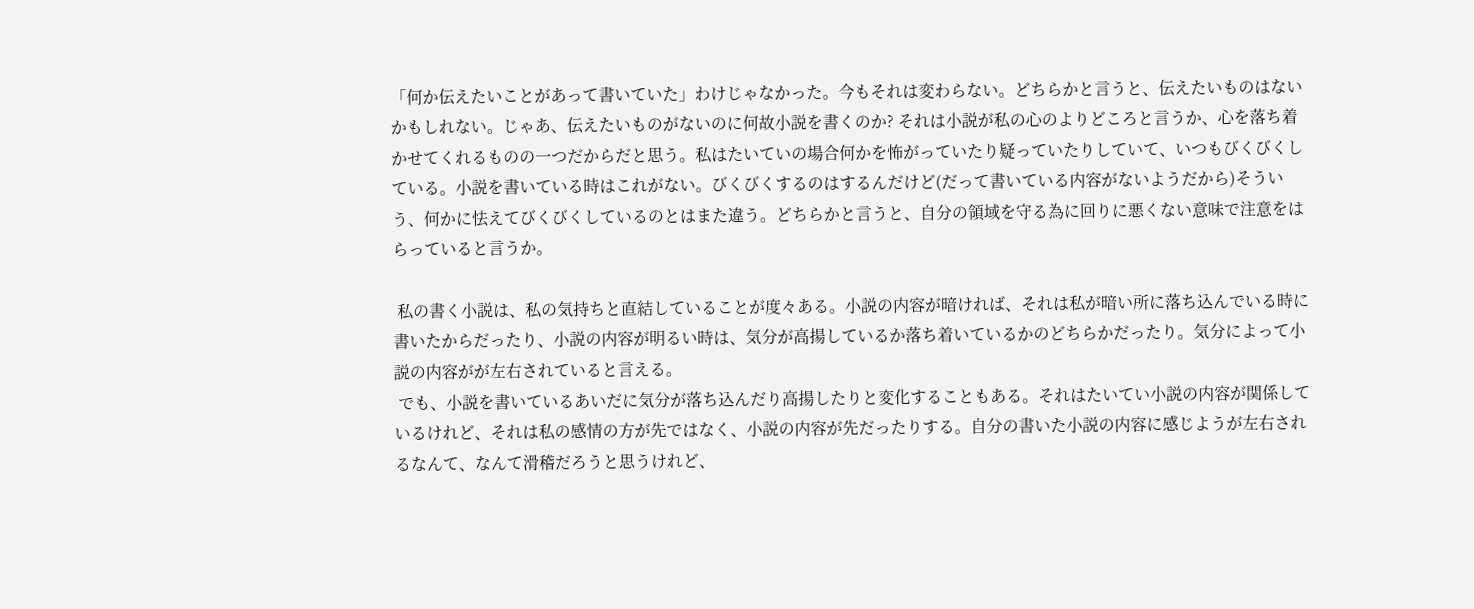「何か伝えたいことがあって書いていた」わけじゃなかった。今もそれは変わらない。どちらかと言うと、伝えたいものはないかもしれない。じゃあ、伝えたいものがないのに何故小説を書くのか? それは小説が私の心のよりどころと言うか、心を落ち着かせてくれるものの一つだからだと思う。私はたいていの場合何かを怖がっていたり疑っていたりしていて、いつもびくびくしている。小説を書いている時はこれがない。びくびくするのはするんだけど(だって書いている内容がないようだから)そういう、何かに怯えてびくびくしているのとはまた違う。どちらかと言うと、自分の領域を守る為に回りに悪くない意味で注意をはらっていると言うか。

 私の書く小説は、私の気持ちと直結していることが度々ある。小説の内容が暗ければ、それは私が暗い所に落ち込んでいる時に書いたからだったり、小説の内容が明るい時は、気分が高揚しているか落ち着いているかのどちらかだったり。気分によって小説の内容がが左右されていると言える。
 でも、小説を書いているあいだに気分が落ち込んだり高揚したりと変化することもある。それはたいてい小説の内容が関係しているけれど、それは私の感情の方が先ではなく、小説の内容が先だったりする。自分の書いた小説の内容に感じようが左右されるなんて、なんて滑稽だろうと思うけれど、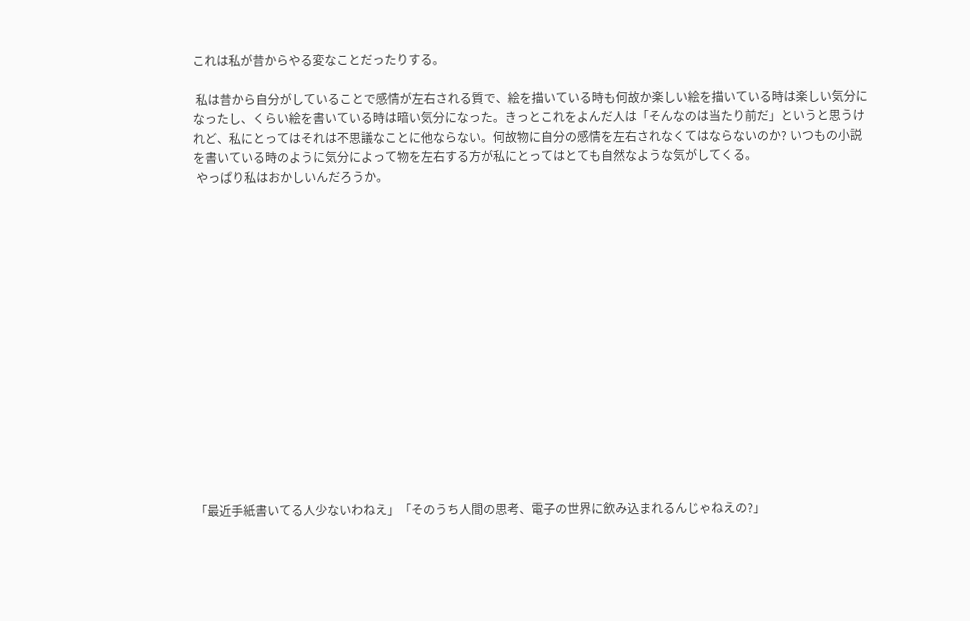これは私が昔からやる変なことだったりする。

 私は昔から自分がしていることで感情が左右される質で、絵を描いている時も何故か楽しい絵を描いている時は楽しい気分になったし、くらい絵を書いている時は暗い気分になった。きっとこれをよんだ人は「そんなのは当たり前だ」というと思うけれど、私にとってはそれは不思議なことに他ならない。何故物に自分の感情を左右されなくてはならないのか? いつもの小説を書いている時のように気分によって物を左右する方が私にとってはとても自然なような気がしてくる。
 やっぱり私はおかしいんだろうか。
















「最近手紙書いてる人少ないわねえ」「そのうち人間の思考、電子の世界に飲み込まれるんじゃねえの?」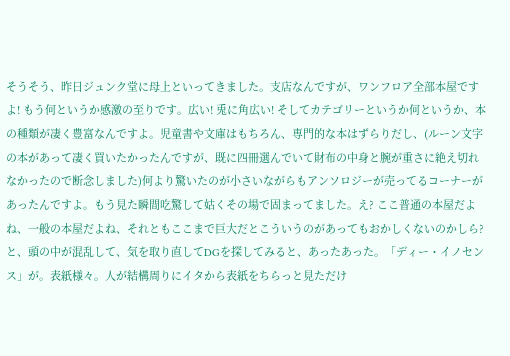そうそう、昨日ジュンク堂に母上といってきました。支店なんですが、ワンフロア全部本屋ですよ! もう何というか感激の至りです。広い! 兎に角広い! そしてカテゴリーというか何というか、本の種類が凄く豊富なんですよ。児童書や文庫はもちろん、専門的な本はずらりだし、(ルーン文字の本があって凄く買いたかったんですが、既に四冊選んでいて財布の中身と腕が重さに絶え切れなかったので断念しました)何より驚いたのが小さいながらもアンソロジーが売ってるコーナーがあったんですよ。もう見た瞬間吃驚して姑くその場で固まってました。え? ここ普通の本屋だよね、一般の本屋だよね、それともここまで巨大だとこういうのがあってもおかしくないのかしら? と、頭の中が混乱して、気を取り直してDGを探してみると、あったあった。「ディー・イノセンス」が。表紙様々。人が結構周りにイタから表紙をちらっと見ただけ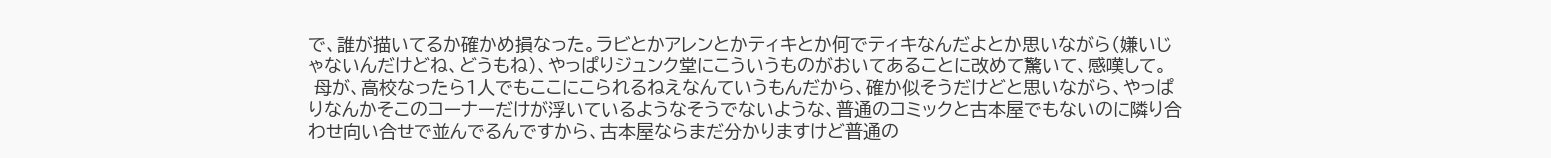で、誰が描いてるか確かめ損なった。ラビとかアレンとかティキとか何でティキなんだよとか思いながら(嫌いじゃないんだけどね、どうもね)、やっぱりジュンク堂にこういうものがおいてあることに改めて驚いて、感嘆して。
 母が、高校なったら1人でもここにこられるねえなんていうもんだから、確か似そうだけどと思いながら、やっぱりなんかそこのコーナーだけが浮いているようなそうでないような、普通のコミックと古本屋でもないのに隣り合わせ向い合せで並んでるんですから、古本屋ならまだ分かりますけど普通の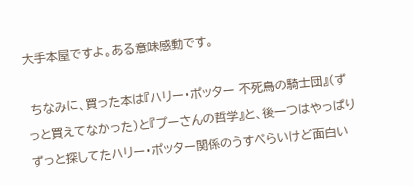大手本屋ですよ。ある意味感動です。

 ちなみに、買った本は『ハリー・ポッター 不死鳥の騎士団』(ずっと買えてなかった)と『プーさんの哲学』と、後一つはやっぱりずっと探してたハリー・ポッター関係のうすぺらいけど面白い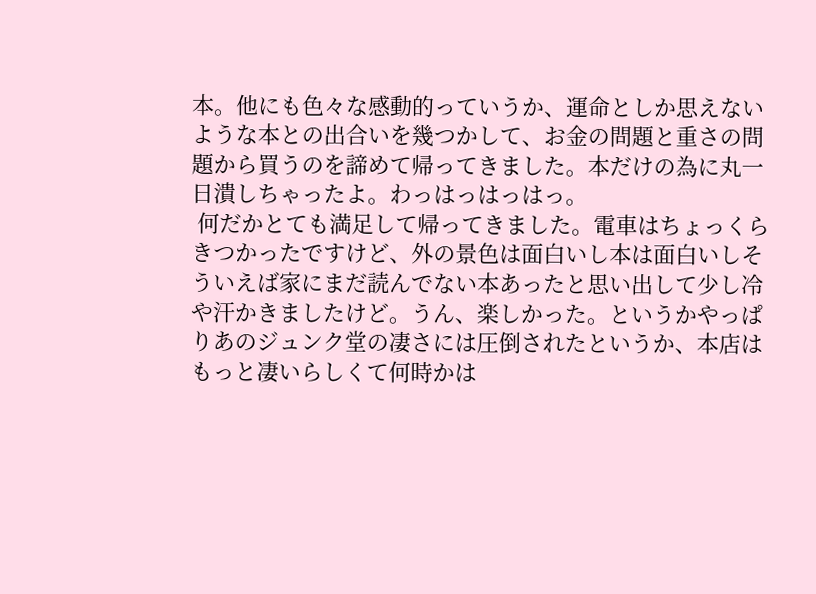本。他にも色々な感動的っていうか、運命としか思えないような本との出合いを幾つかして、お金の問題と重さの問題から買うのを諦めて帰ってきました。本だけの為に丸一日潰しちゃったよ。わっはっはっはっ。
 何だかとても満足して帰ってきました。電車はちょっくらきつかったですけど、外の景色は面白いし本は面白いしそういえば家にまだ読んでない本あったと思い出して少し冷や汗かきましたけど。うん、楽しかった。というかやっぱりあのジュンク堂の凄さには圧倒されたというか、本店はもっと凄いらしくて何時かは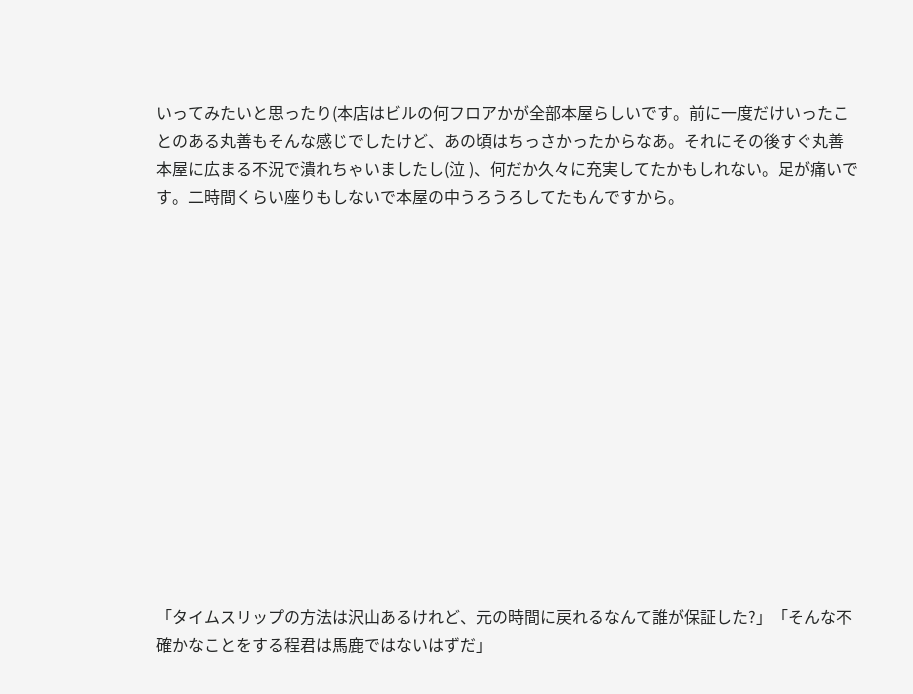いってみたいと思ったり(本店はビルの何フロアかが全部本屋らしいです。前に一度だけいったことのある丸善もそんな感じでしたけど、あの頃はちっさかったからなあ。それにその後すぐ丸善本屋に広まる不況で潰れちゃいましたし(泣 )、何だか久々に充実してたかもしれない。足が痛いです。二時間くらい座りもしないで本屋の中うろうろしてたもんですから。














「タイムスリップの方法は沢山あるけれど、元の時間に戻れるなんて誰が保証した?」「そんな不確かなことをする程君は馬鹿ではないはずだ」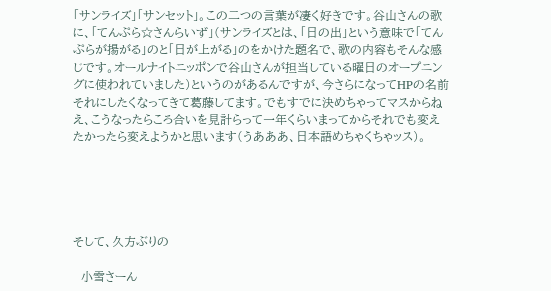「サンライズ」「サンセット」。この二つの言葉が凄く好きです。谷山さんの歌に、「てんぷら☆さんらいず」(サンライズとは、「日の出」という意味で「てんぷらが揚がる」のと「日が上がる」のをかけた題名で、歌の内容もそんな感じです。オールナイトニッポンで谷山さんが担当している曜日のオープニングに使われていました)というのがあるんですが、今さらになってHPの名前それにしたくなってきて葛藤してます。でもすでに決めちゃってマスからねえ、こうなったらころ合いを見計らって一年くらいまってからそれでも変えたかったら変えようかと思います(うあああ、日本語めちゃくちゃッス)。





そして、久方ぶりの

  小雪さーん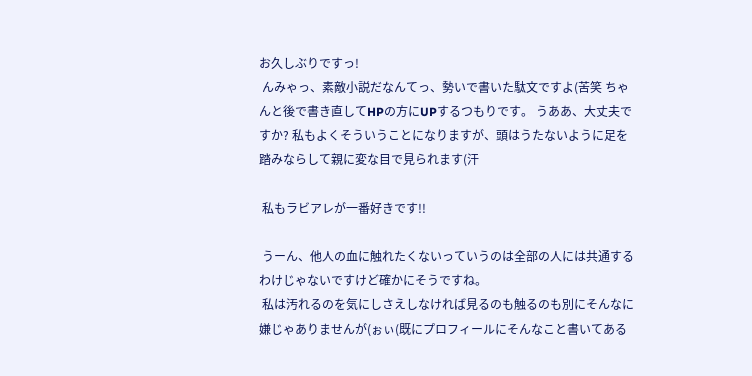お久しぶりですっ!
 んみゃっ、素敵小説だなんてっ、勢いで書いた駄文ですよ(苦笑 ちゃんと後で書き直してHPの方にUPするつもりです。 うああ、大丈夫ですか? 私もよくそういうことになりますが、頭はうたないように足を踏みならして親に変な目で見られます(汗

 私もラビアレが一番好きです!!

 うーん、他人の血に触れたくないっていうのは全部の人には共通するわけじゃないですけど確かにそうですね。
 私は汚れるのを気にしさえしなければ見るのも触るのも別にそんなに嫌じゃありませんが(ぉぃ(既にプロフィールにそんなこと書いてある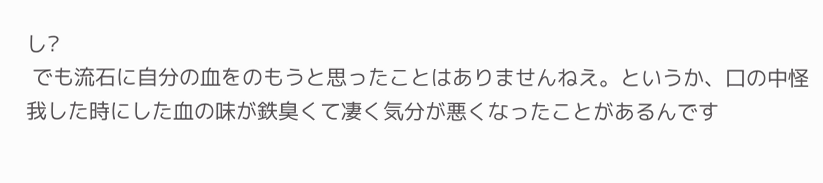し?
 でも流石に自分の血をのもうと思ったことはありませんねえ。というか、口の中怪我した時にした血の味が鉄臭くて凄く気分が悪くなったことがあるんです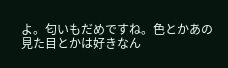よ。匂いもだめですね。色とかあの見た目とかは好きなん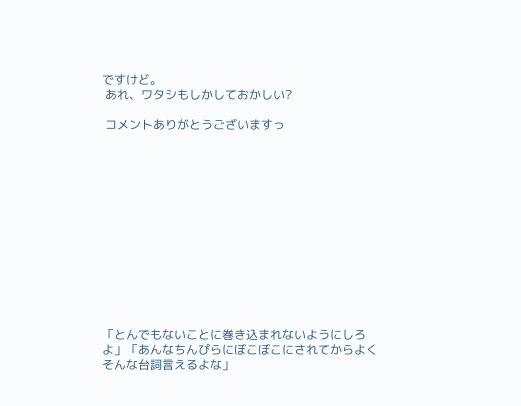ですけど。
 あれ、ワタシもしかしておかしい?

 コメントありがとうございますっ













「とんでもないことに巻き込まれないようにしろよ」「あんなちんぴらにぼこぼこにされてからよくそんな台詞言えるよな」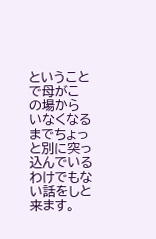ということで母がこの場からいなくなるまでちょっと別に突っ込んでいるわけでもない話をしと来ます。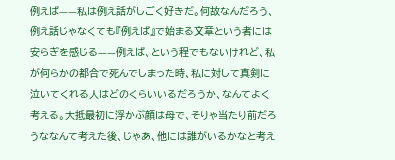例えば——私は例え話がしごく好きだ。何故なんだろう、例え話じゃなくても『例えば』で始まる文章という者には安らぎを感じる——例えば、という程でもないけれど、私が何らかの都合で死んでしまった時、私に対して真剣に泣いてくれる人はどのくらいいるだろうか、なんてよく考える。大抵最初に浮かぶ顔は母で、そりゃ当たり前だろうななんて考えた後、じゃあ、他には誰がいるかなと考え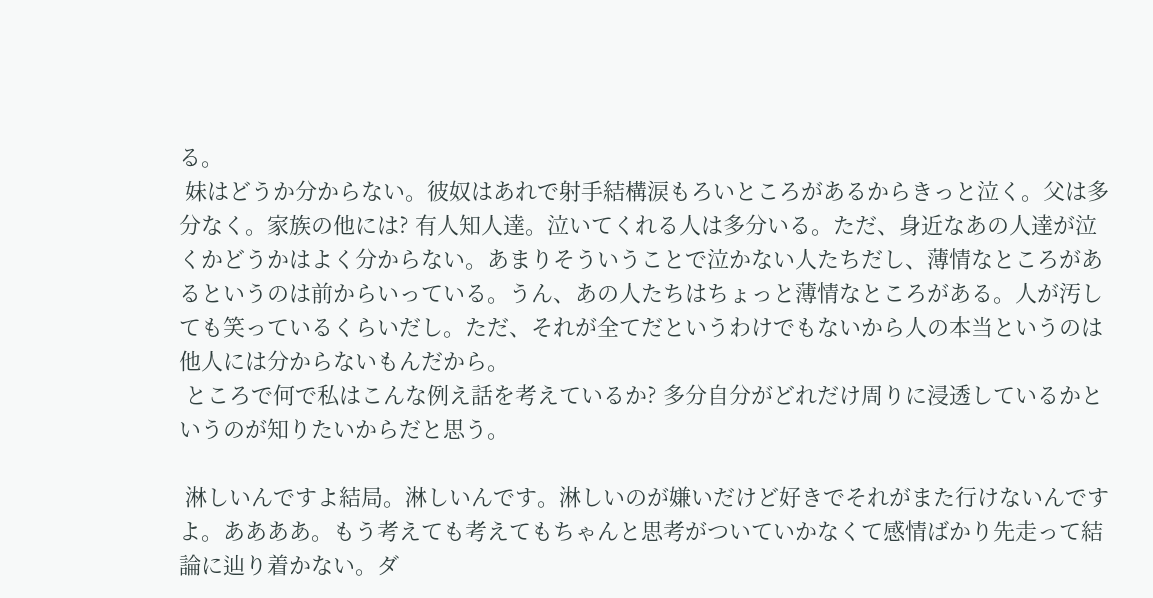る。
 妹はどうか分からない。彼奴はあれで射手結構涙もろいところがあるからきっと泣く。父は多分なく。家族の他には? 有人知人達。泣いてくれる人は多分いる。ただ、身近なあの人達が泣くかどうかはよく分からない。あまりそういうことで泣かない人たちだし、薄情なところがあるというのは前からいっている。うん、あの人たちはちょっと薄情なところがある。人が汚しても笑っているくらいだし。ただ、それが全てだというわけでもないから人の本当というのは他人には分からないもんだから。
 ところで何で私はこんな例え話を考えているか? 多分自分がどれだけ周りに浸透しているかというのが知りたいからだと思う。

 淋しいんですよ結局。淋しいんです。淋しいのが嫌いだけど好きでそれがまた行けないんですよ。ああああ。もう考えても考えてもちゃんと思考がついていかなくて感情ばかり先走って結論に辿り着かない。ダ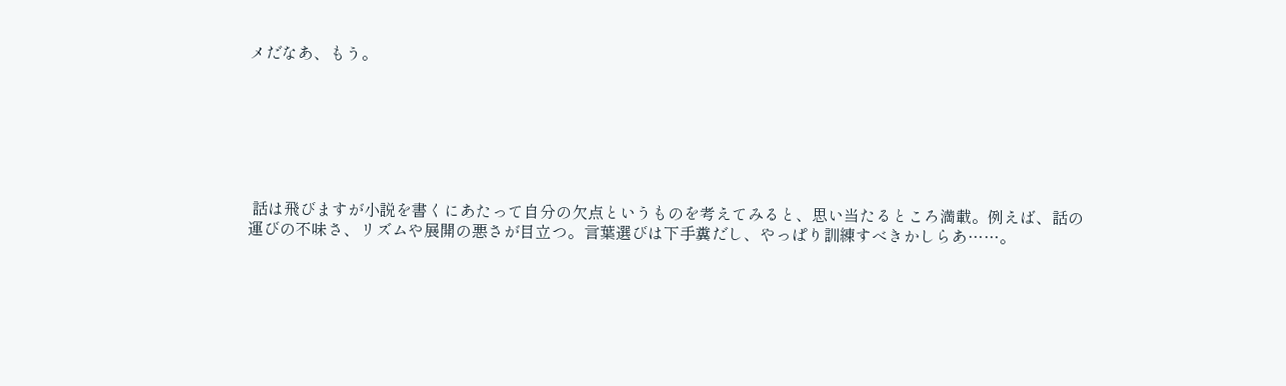メだなあ、もう。







 話は飛びますが小説を書くにあたって自分の欠点というものを考えてみると、思い当たるところ満載。例えば、話の運びの不味さ、リズムや展開の悪さが目立つ。言葉選びは下手糞だし、やっぱり訓練すべきかしらあ……。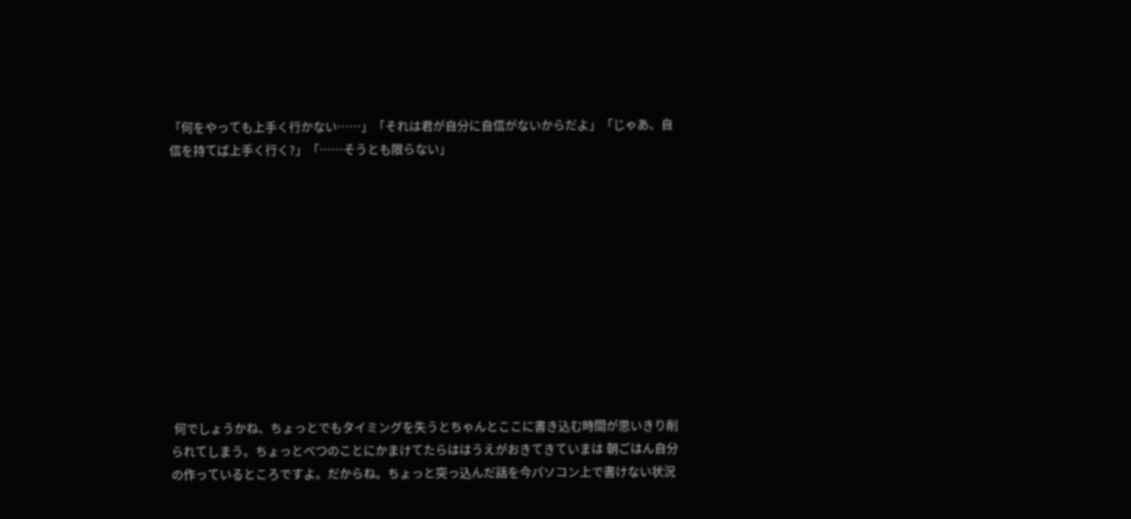「何をやっても上手く行かない……」「それは君が自分に自信がないからだよ」「じゃあ、自信を持てば上手く行く?」「……そうとも限らない」











 何でしょうかね、ちょっとでもタイミングを失うとちゃんとここに書き込む時間が思いきり削られてしまう。ちょっとべつのことにかまけてたらははうえがおきてきていまは 朝ごはん自分の作っているところですよ。だからね。ちょっと突っ込んだ話を今パソコン上で書けない状況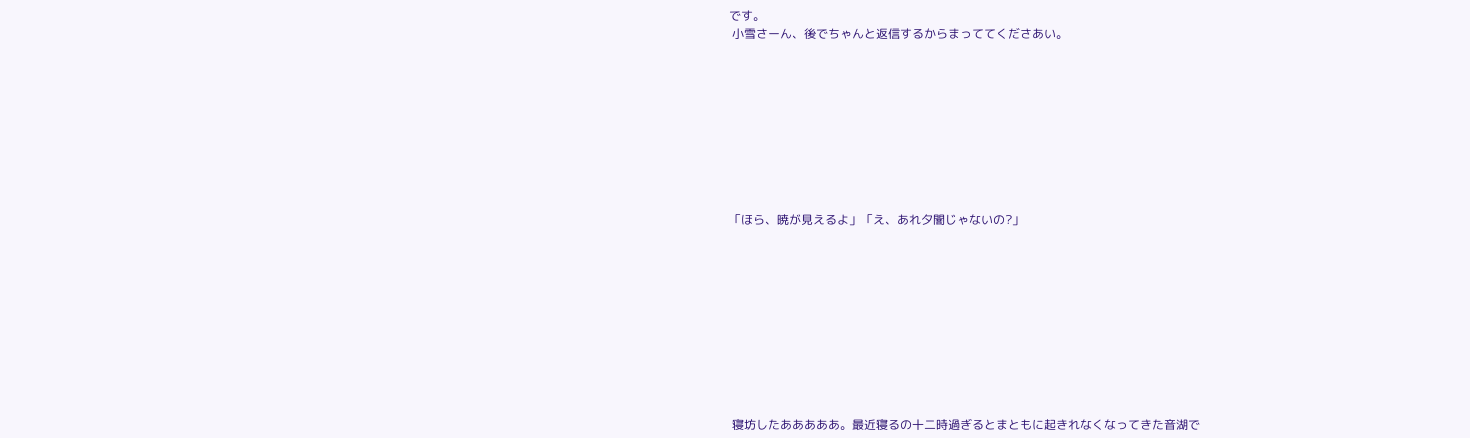です。
 小雪さーん、後でちゃんと返信するからまっててくださあい。









「ほら、暁が見えるよ」「え、あれ夕闇じゃないの?」










 寝坊したあああああ。最近寝るの十二時過ぎるとまともに起きれなくなってきた音湖で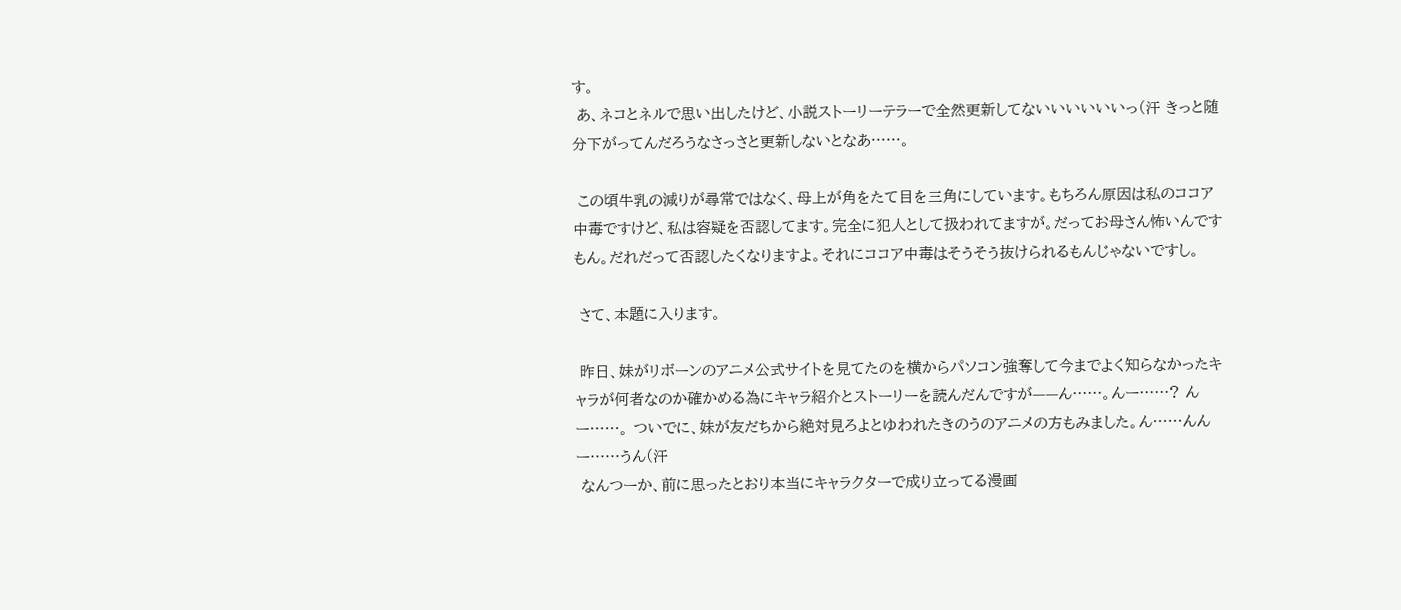す。
 あ、ネコとネルで思い出したけど、小説ストーリーテラーで全然更新してないいいいいいっ(汗 きっと随分下がってんだろうなさっさと更新しないとなあ……。

 この頃牛乳の減りが尋常ではなく、母上が角をたて目を三角にしています。もちろん原因は私のココア中毒ですけど、私は容疑を否認してます。完全に犯人として扱われてますが。だってお母さん怖いんですもん。だれだって否認したくなりますよ。それにココア中毒はそうそう抜けられるもんじゃないですし。

 さて、本題に入ります。

 昨日、妹がリボーンのアニメ公式サイトを見てたのを横からパソコン強奪して今までよく知らなかったキャラが何者なのか確かめる為にキャラ紹介とストーリーを読んだんですが——ん……。んー……? んー……。 ついでに、妹が友だちから絶対見ろよとゆわれたきのうのアニメの方もみました。ん……んんー……うん(汗
 なんつーか、前に思ったとおり本当にキャラクターで成り立ってる漫画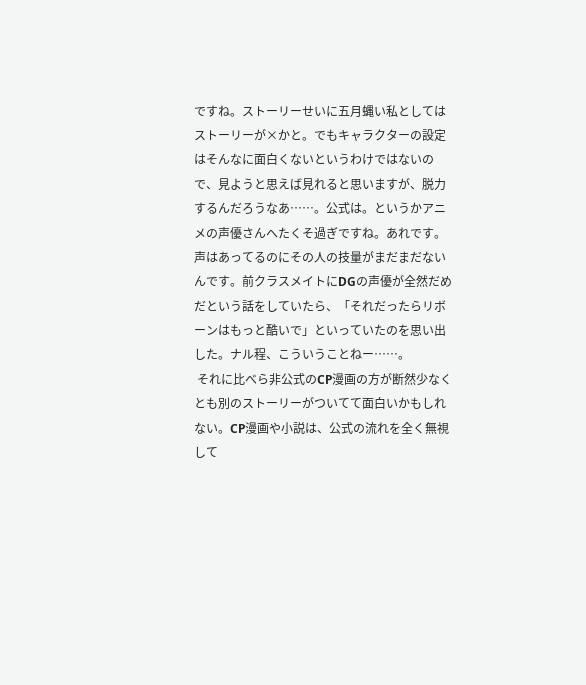ですね。ストーリーせいに五月蝿い私としてはストーリーが×かと。でもキャラクターの設定はそんなに面白くないというわけではないので、見ようと思えば見れると思いますが、脱力するんだろうなあ……。公式は。というかアニメの声優さんへたくそ過ぎですね。あれです。声はあってるのにその人の技量がまだまだないんです。前クラスメイトにDGの声優が全然だめだという話をしていたら、「それだったらリボーンはもっと酷いで」といっていたのを思い出した。ナル程、こういうことねー……。
 それに比べら非公式のCP漫画の方が断然少なくとも別のストーリーがついてて面白いかもしれない。CP漫画や小説は、公式の流れを全く無視して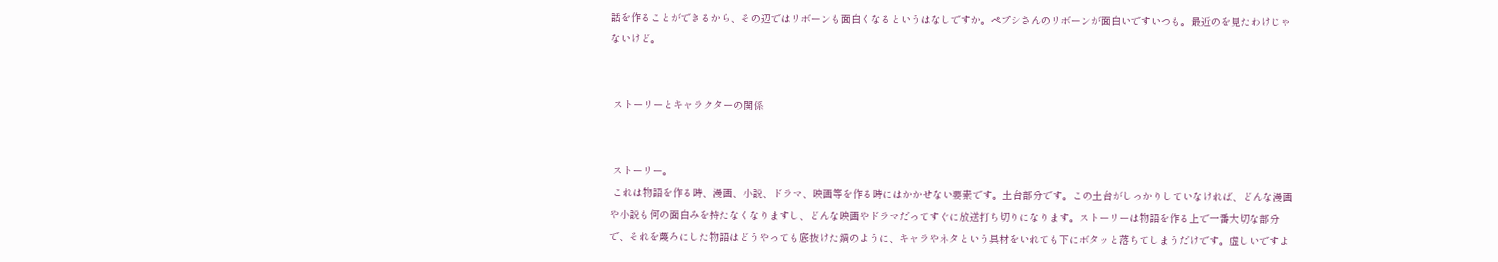話を作ることができるから、その辺ではリボーンも面白くなるというはなしですか。ペプシさんのリボーンが面白いですいつも。最近のを見たわけじゃないけど。


 ストーリーとキャラクターの関係


 ストーリー。
 これは物語を作る時、漫画、小説、ドラマ、映画等を作る時にはかかせない要素です。土台部分です。この土台がしっかりしていなければ、どんな漫画や小説も何の面白みを持たなくなりますし、どんな映画やドラマだってすぐに放送打ち切りになります。ストーリーは物語を作る上で一番大切な部分で、それを蔑ろにした物語はどうやっても底抜けた鍋のように、キャラやネタという具材をいれても下にボタッと落ちてしまうだけです。虚しいですよ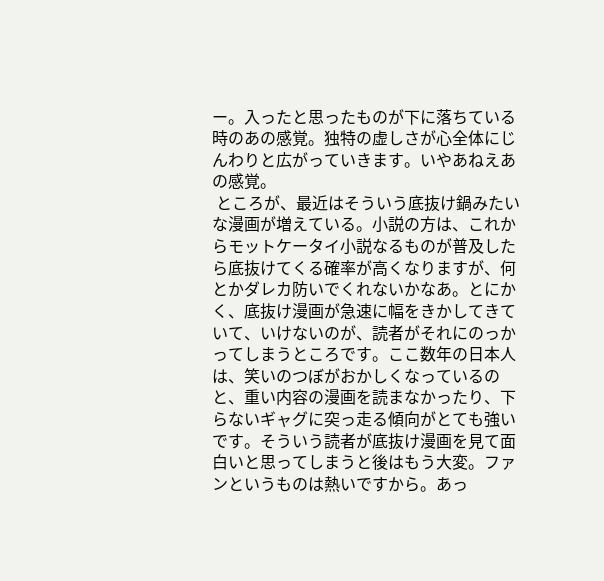ー。入ったと思ったものが下に落ちている時のあの感覚。独特の虚しさが心全体にじんわりと広がっていきます。いやあねえあの感覚。
 ところが、最近はそういう底抜け鍋みたいな漫画が増えている。小説の方は、これからモットケータイ小説なるものが普及したら底抜けてくる確率が高くなりますが、何とかダレカ防いでくれないかなあ。とにかく、底抜け漫画が急速に幅をきかしてきていて、いけないのが、読者がそれにのっかってしまうところです。ここ数年の日本人は、笑いのつぼがおかしくなっているのと、重い内容の漫画を読まなかったり、下らないギャグに突っ走る傾向がとても強いです。そういう読者が底抜け漫画を見て面白いと思ってしまうと後はもう大変。ファンというものは熱いですから。あっ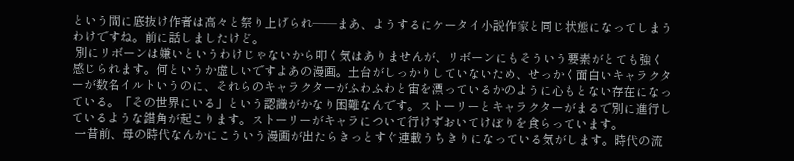という間に底抜け作者は高々と祭り上げられ——まあ、ようするにケータイ小説作家と同じ状態になってしまうわけですね。前に話しましたけど。
 別にリボーンは嫌いというわけじゃないから叩く気はありませんが、リボーンにもそういう要素がとても強く感じられます。何というか虚しいですよあの漫画。土台がしっかりしていないため、せっかく面白いキャラクターが数名イルトいうのに、それらのキャラクターがふわふわと宙を漂っているかのように心もとない存在になっている。「その世界にいる」という認識がかなり困難なんです。ストーリーとキャラクターがまるで別に進行しているような錯角が起こります。ストーリーがキャラについて行けずおいてけぼりを食らっています。
 一昔前、母の時代なんかにこういう漫画が出たらきっとすぐ連載うちきりになっている気がします。時代の流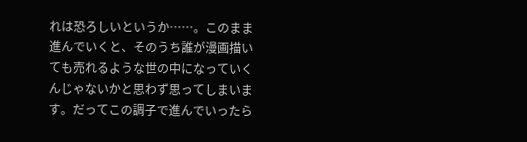れは恐ろしいというか……。このまま進んでいくと、そのうち誰が漫画描いても売れるような世の中になっていくんじゃないかと思わず思ってしまいます。だってこの調子で進んでいったら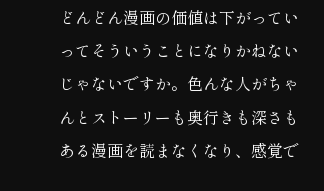どんどん漫画の価値は下がっていってそういうことになりかねないじゃないですか。色んな人がちゃんとストーリーも奥行きも深さもある漫画を読まなくなり、感覚で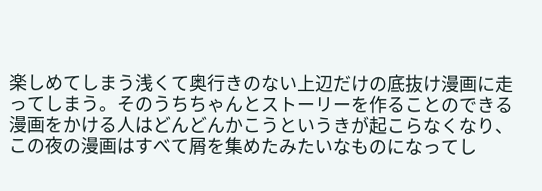楽しめてしまう浅くて奥行きのない上辺だけの底抜け漫画に走ってしまう。そのうちちゃんとストーリーを作ることのできる漫画をかける人はどんどんかこうというきが起こらなくなり、この夜の漫画はすべて屑を集めたみたいなものになってし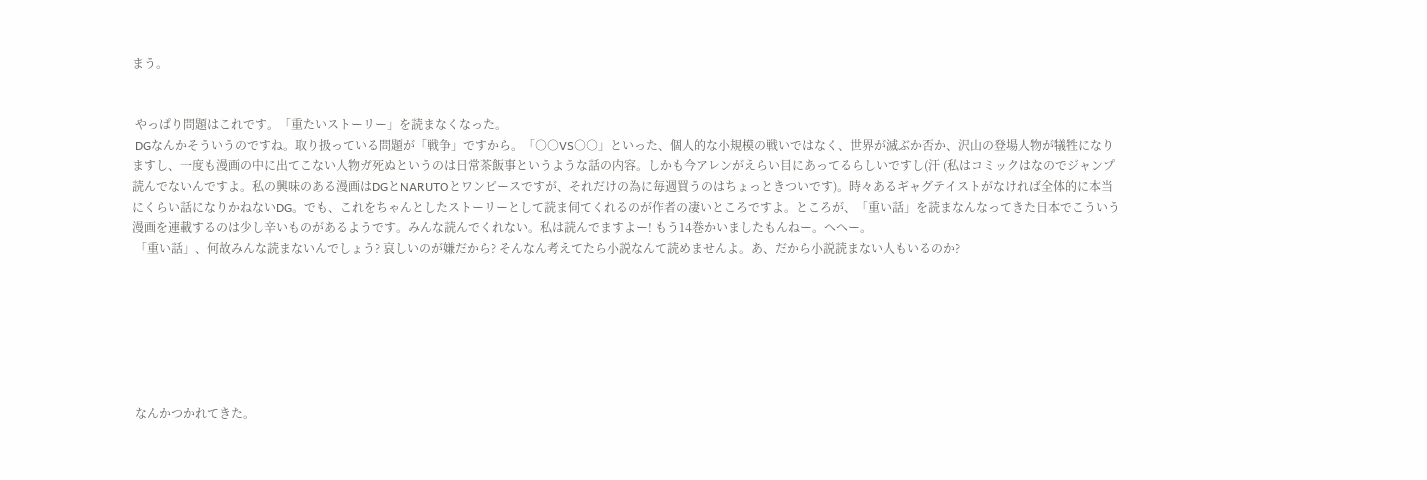まう。


 やっぱり問題はこれです。「重たいストーリー」を読まなくなった。
 DGなんかそういうのですね。取り扱っている問題が「戦争」ですから。「○○VS○○」といった、個人的な小規模の戦いではなく、世界が滅ぶか否か、沢山の登場人物が犠牲になりますし、一度も漫画の中に出てこない人物ガ死ぬというのは日常茶飯事というような話の内容。しかも今アレンがえらい目にあってるらしいですし(汗 (私はコミックはなのでジャンプ読んでないんですよ。私の興味のある漫画はDGとNARUTOとワンピースですが、それだけの為に毎週買うのはちょっときついです)。時々あるギャグテイストがなければ全体的に本当にくらい話になりかねないDG。でも、これをちゃんとしたストーリーとして読ま伺てくれるのが作者の凄いところですよ。ところが、「重い話」を読まなんなってきた日本でこういう漫画を連載するのは少し辛いものがあるようです。みんな読んでくれない。私は読んでますよー! もう14巻かいましたもんねー。へへー。
 「重い話」、何故みんな読まないんでしょう? 哀しいのが嫌だから? そんなん考えてたら小説なんて読めませんよ。あ、だから小説読まない人もいるのか?







 なんかつかれてきた。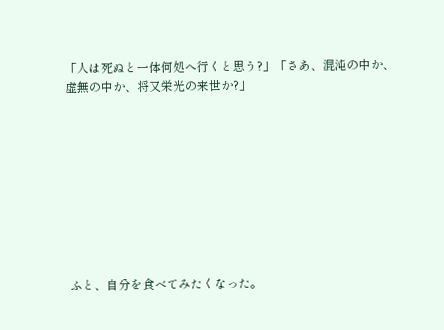「人は死ぬと一体何処へ行くと思う?」「さあ、混沌の中か、虚無の中か、将又栄光の来世か?」









 ふと、自分を食べてみたくなった。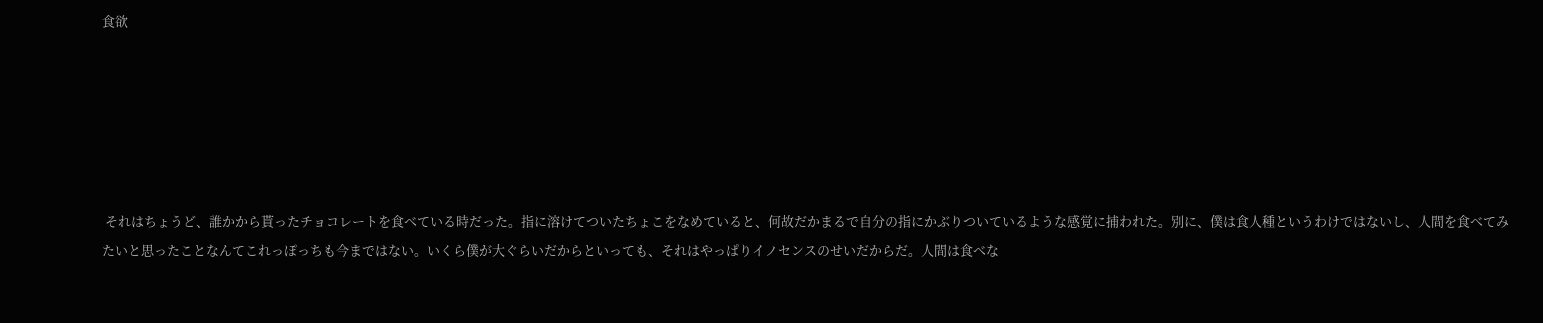食欲






 それはちょうど、誰かから貰ったチョコレートを食べている時だった。指に溶けてついたちょこをなめていると、何故だかまるで自分の指にかぶりついているような感覚に捕われた。別に、僕は食人種というわけではないし、人間を食べてみたいと思ったことなんてこれっぽっちも今まではない。いくら僕が大ぐらいだからといっても、それはやっぱりイノセンスのせいだからだ。人間は食べな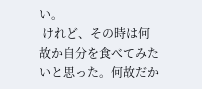い。
 けれど、その時は何故か自分を食べてみたいと思った。何故だか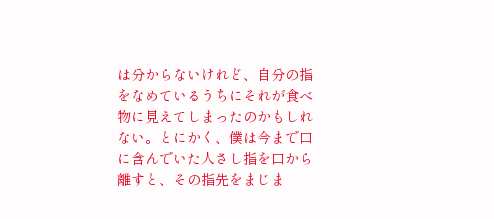は分からないけれど、自分の指をなめているうちにそれが食べ物に見えてしまったのかもしれない。とにかく、僕は今まで口に含んでいた人さし指を口から離すと、その指先をまじま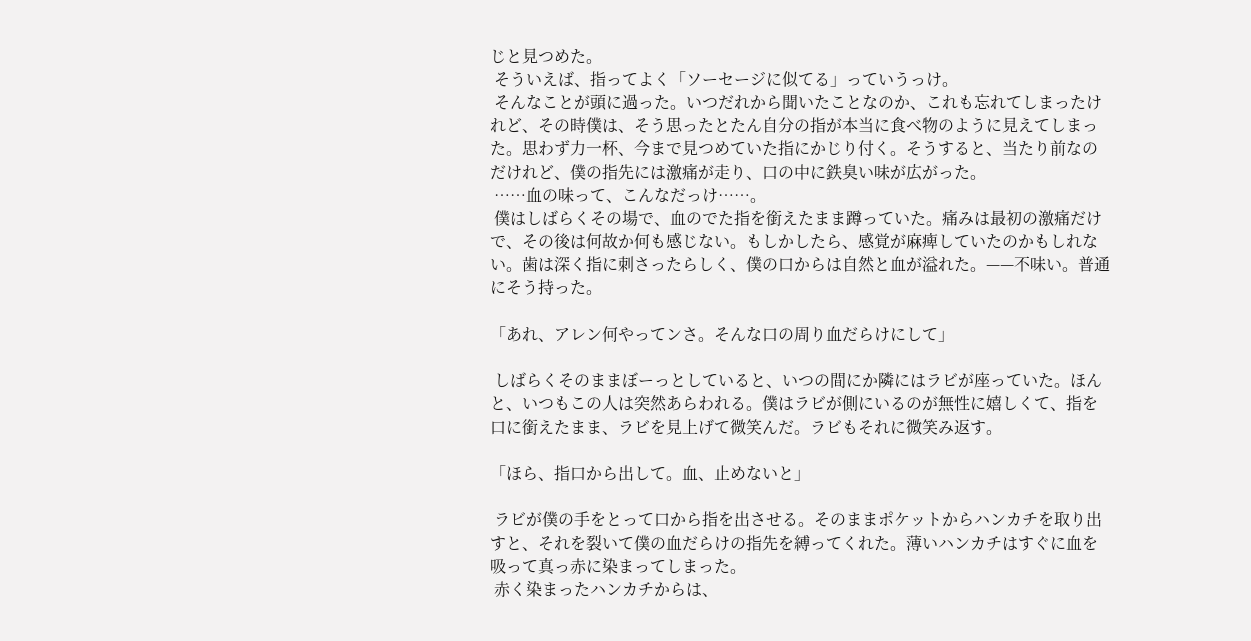じと見つめた。
 そういえば、指ってよく「ソーセージに似てる」っていうっけ。
 そんなことが頭に過った。いつだれから聞いたことなのか、これも忘れてしまったけれど、その時僕は、そう思ったとたん自分の指が本当に食べ物のように見えてしまった。思わず力一杯、今まで見つめていた指にかじり付く。そうすると、当たり前なのだけれど、僕の指先には激痛が走り、口の中に鉄臭い味が広がった。
 ……血の味って、こんなだっけ……。
 僕はしばらくその場で、血のでた指を銜えたまま蹲っていた。痛みは最初の激痛だけで、その後は何故か何も感じない。もしかしたら、感覚が麻痺していたのかもしれない。歯は深く指に刺さったらしく、僕の口からは自然と血が溢れた。——不味い。普通にそう持った。

「あれ、アレン何やってンさ。そんな口の周り血だらけにして」

 しばらくそのままぼーっとしていると、いつの間にか隣にはラビが座っていた。ほんと、いつもこの人は突然あらわれる。僕はラビが側にいるのが無性に嬉しくて、指を口に銜えたまま、ラビを見上げて微笑んだ。ラビもそれに微笑み返す。

「ほら、指口から出して。血、止めないと」

 ラビが僕の手をとって口から指を出させる。そのままポケットからハンカチを取り出すと、それを裂いて僕の血だらけの指先を縛ってくれた。薄いハンカチはすぐに血を吸って真っ赤に染まってしまった。
 赤く染まったハンカチからは、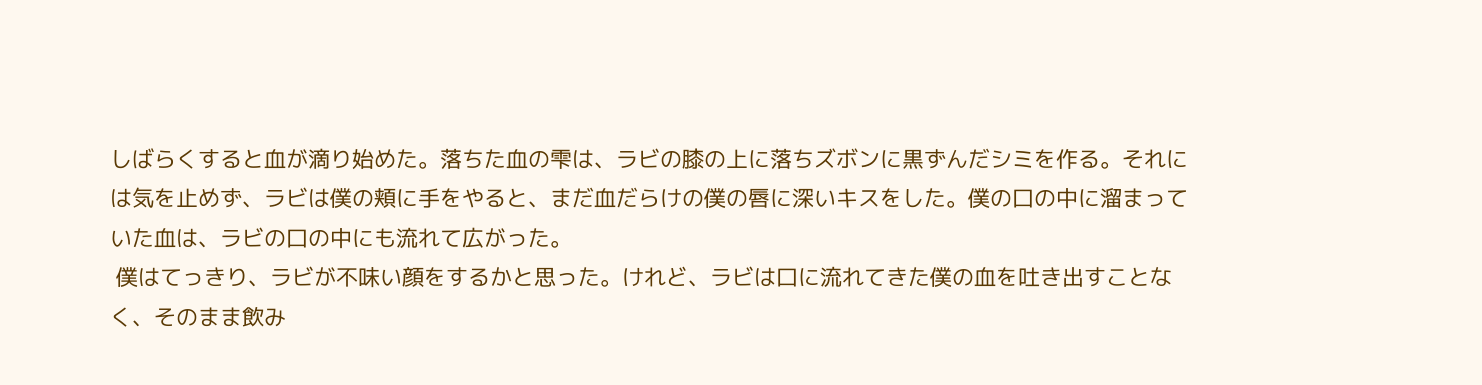しばらくすると血が滴り始めた。落ちた血の雫は、ラビの膝の上に落ちズボンに黒ずんだシミを作る。それには気を止めず、ラビは僕の頬に手をやると、まだ血だらけの僕の唇に深いキスをした。僕の口の中に溜まっていた血は、ラビの口の中にも流れて広がった。
 僕はてっきり、ラビが不味い顔をするかと思った。けれど、ラビは口に流れてきた僕の血を吐き出すことなく、そのまま飲み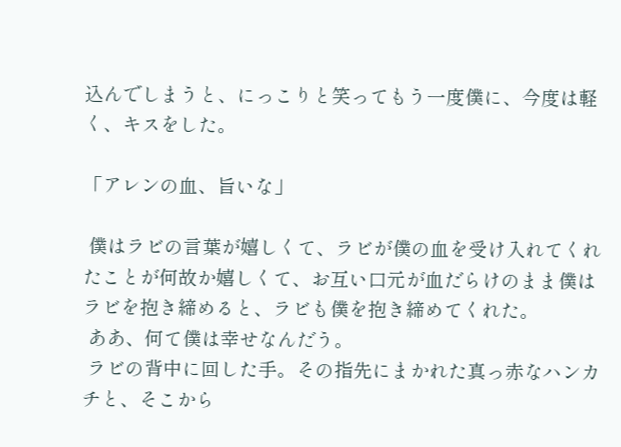込んでしまうと、にっこりと笑ってもう一度僕に、今度は軽く、キスをした。

「アレンの血、旨いな」

 僕はラビの言葉が嬉しくて、ラビが僕の血を受け入れてくれたことが何故か嬉しくて、お互い口元が血だらけのまま僕はラビを抱き締めると、ラビも僕を抱き締めてくれた。
 ああ、何て僕は幸せなんだう。
 ラビの背中に回した手。その指先にまかれた真っ赤なハンカチと、そこから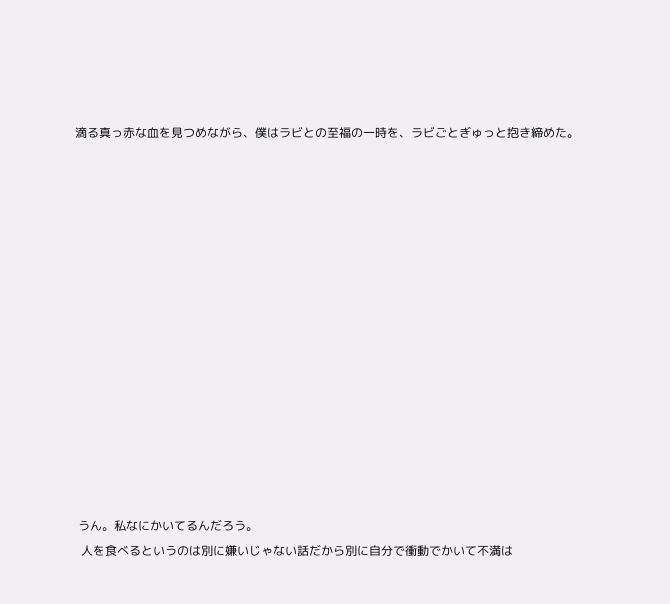滴る真っ赤な血を見つめながら、僕はラビとの至福の一時を、ラビごとぎゅっと抱き締めた。















 うん。私なにかいてるんだろう。
  人を食べるというのは別に嫌いじゃない話だから別に自分で衝動でかいて不満は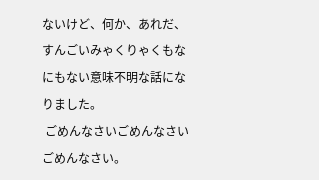ないけど、何か、あれだ、すんごいみゃくりゃくもなにもない意味不明な話になりました。
 ごめんなさいごめんなさいごめんなさい。